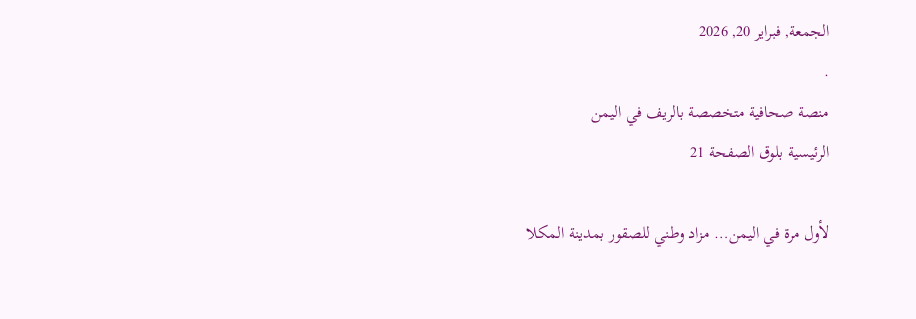الجمعة, فبراير 20, 2026
.
منصة صحافية متخصصة بالريف في اليمن
الرئيسية بلوق الصفحة 21

لأول مرة في اليمن… مزاد وطني للصقور بمدينة المكلا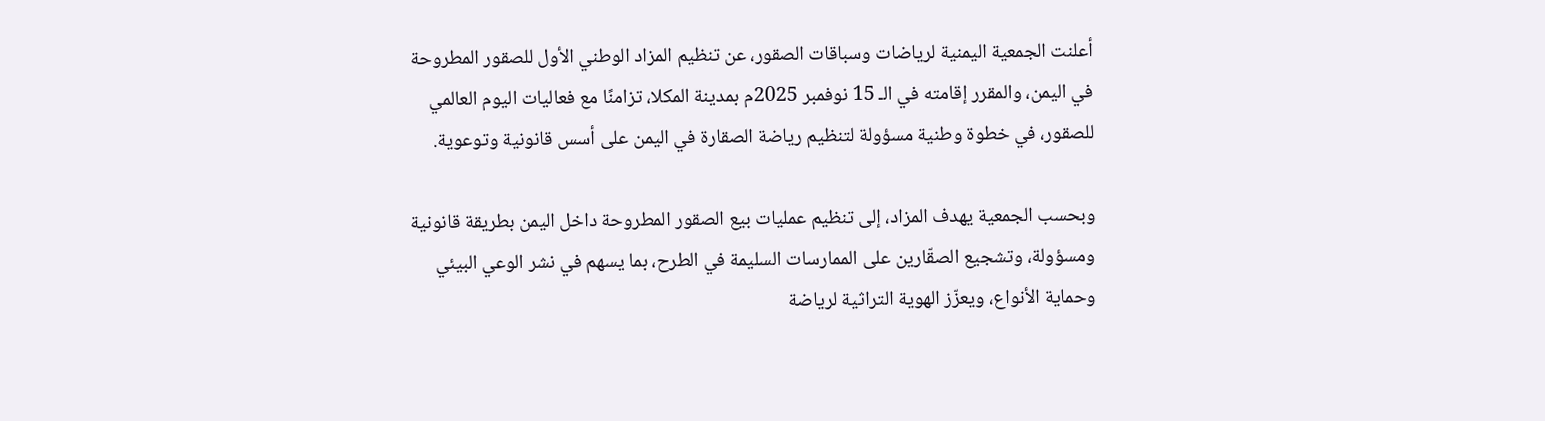أعلنت الجمعية اليمنية لرياضات وسباقات الصقور، عن تنظيم المزاد الوطني الأول للصقور المطروحة في اليمن، والمقرر إقامته في الـ 15 نوفمبر 2025م بمدينة المكلا، تزامنًا مع فعاليات اليوم العالمي للصقور، في خطوة وطنية مسؤولة لتنظيم رياضة الصقارة في اليمن على أسس قانونية وتوعوية.

وبحسب الجمعية يهدف المزاد، إلى تنظيم عمليات بيع الصقور المطروحة داخل اليمن بطريقة قانونية ومسؤولة، وتشجيع الصقّارين على الممارسات السليمة في الطرح، بما يسهم في نشر الوعي البيئي وحماية الأنواع، ويعزّز الهوية التراثية لرياضة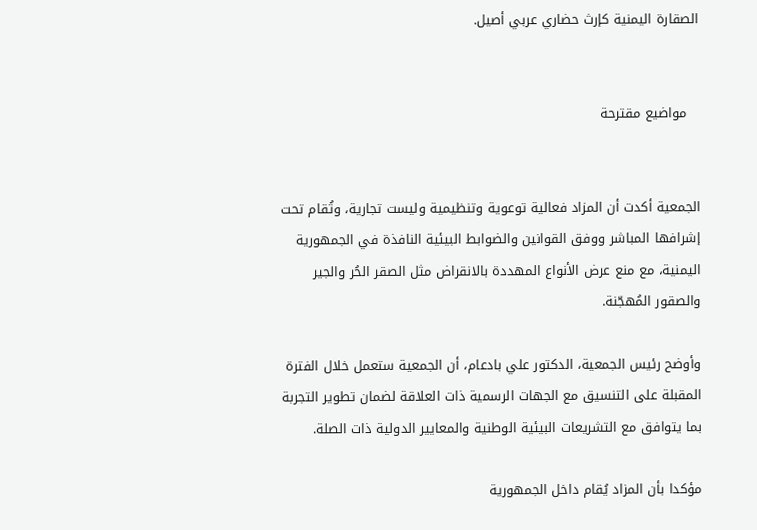الصقارة اليمنية كإرث حضاري عربي أصيل.


   مواضيع مقترحة


الجمعية أكدت أن المزاد فعالية توعوية وتنظيمية وليست تجارية، وتُقام تحت إشرافها المباشر ووفق القوانين والضوابط البيئية النافذة في الجمهورية اليمنية، مع منع عرض الأنواع المهددة بالانقراض مثل الصقر الحُر والجير والصقور المُهجّنة.

وأوضح رئيس الجمعية، الدكتور علي بادعام، أن الجمعية ستعمل خلال الفترة المقبلة على التنسيق مع الجهات الرسمية ذات العلاقة لضمان تطوير التجربة بما يتوافق مع التشريعات البيئية الوطنية والمعايير الدولية ذات الصلة.

مؤكدا بأن المزاد يُقام داخل الجمهورية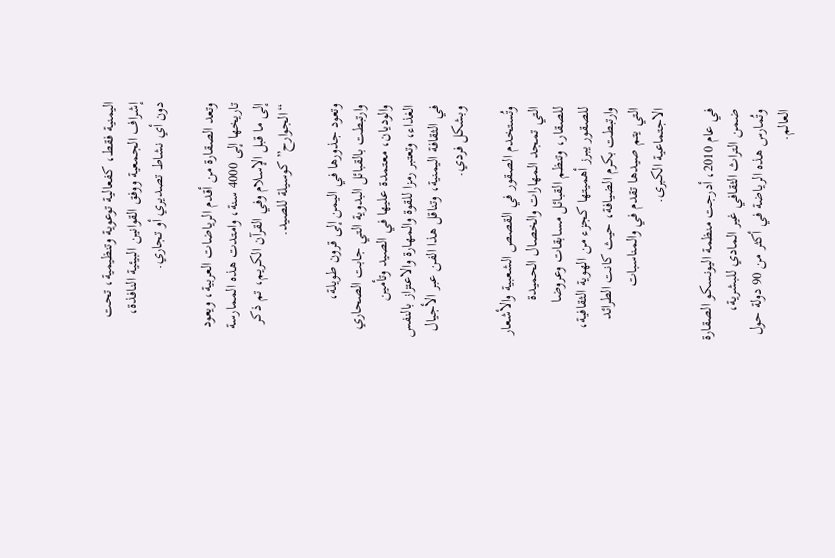اليمنية فقط، كفعالية توعوية وتنظيمية، تحت إشراف الجمعية ووفق القوانين البيئية النافذة، دون أي نشاط تصديري أو تجاري.

وتعد الصقارة من أقدم الرياضات العربية، ويعود تاريخها إلى 4000 سنة، وامتدت هذه الممارسة إلى ما قبل الإسلام وفي القرآن الكريم، تم ذكر “الجوارح” كوسيلة للصيد.

وتعود جذورها في اليمن إلى قرون طويلة، وارتبطت بالقبائل البدوية التي جابت الصحاري والوديان، معتمدة عليها في الصيد وتأمين الغذاء، وتعتبر رمزا للقوة والمهارة والاعتزاز بالنفس في الثقافة اليمنية، وتناقل هذا الفن عبر الأجيال وبشكل فردي.

وتُستخدم الصقور في القصص الشعبية والأشعار التي تمجد المهارات والخصال الحميدة للصقار، وتنظم القبائل مسابقات وعروضا للصقور يبرز أهميتها كجزء من الهوية الثقافية، وارتبطت بكرم الضيافة، حيث كانت الطرائد التي يتم صيدها تقدم في والمناسبات الاجتماعية الكبرى.

في عام 2010، أدرجت منظمة اليونسكو الصقارة ضمن التراث الثقافي غير المادي للبشرية، وتُمارس هذه الرياضة في أكثر من 90 دولة حول العالم.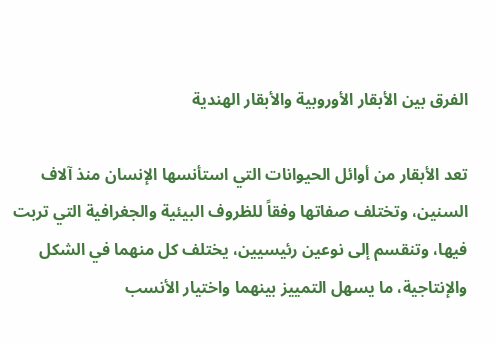الفرق بين الأبقار الأوروبية والأبقار الهندية

تعد الأبقار من أوائل الحيوانات التي استأنسها الإنسان منذ آلاف السنين، وتختلف صفاتها وفقاً للظروف البيئية والجغرافية التي تربت فيها، وتنقسم إلى نوعين رئيسيين، يختلف كل منهما في الشكل والإنتاجية، ما يسهل التمييز بينهما واختيار الأنسب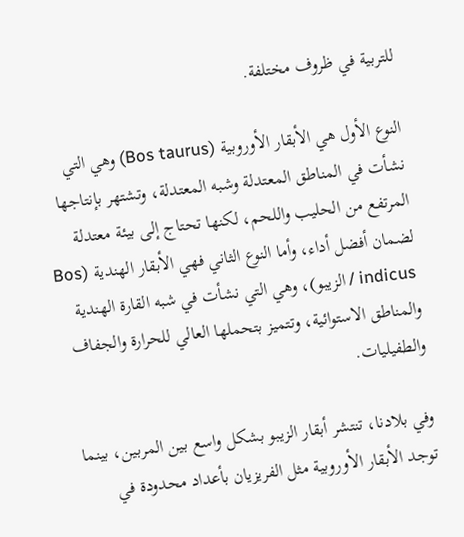للتربية في ظروف مختلفة.

النوع الأول هي الأبقار الأوروبية (Bos taurus) وهي التي نشأت في المناطق المعتدلة وشبه المعتدلة، وتشتهر بإنتاجها المرتفع من الحليب واللحم، لكنها تحتاج إلى بيئة معتدلة لضمان أفضل أداء، وأما النوع الثاني فهي الأبقار الهندية (Bos indicus / الزيبو)، وهي التي نشأت في شبه القارة الهندية والمناطق الاستوائية، وتتميز بتحملها العالي للحرارة والجفاف والطفيليات.

وفي بلادنا، تنتشر أبقار الزيبو بشكل واسع بين المربين، بينما توجد الأبقار الأوروبية مثل الفريزيان بأعداد محدودة في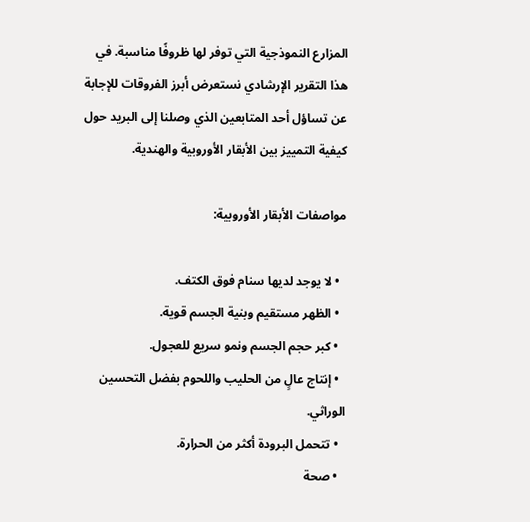المزارع النموذجية التي توفر لها ظروفًا مناسبة. في هذا التقرير الإرشادي نستعرض أبرز الفروقات للإجابة عن تساؤل أحد المتابعين الذي وصلنا إلى البريد حول كيفية التمييز بين الأبقار الأوروبية والهندية.

مواصفات الأبقار الأوروبية:

  • لا يوجد لديها سنام فوق الكتف.
  • الظهر مستقيم وبنية الجسم قوية.
  • كبر حجم الجسم ونمو سريع للعجول.
  • إنتاج عالٍ من الحليب واللحوم بفضل التحسين الوراثي.
  • تتحمل البرودة أكثر من الحرارة.
  • صحة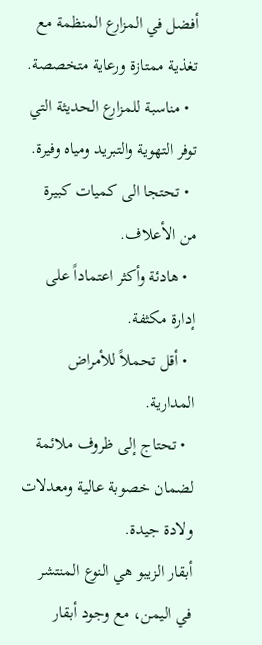أفضل في المزارع المنظمة مع تغذية ممتازة ورعاية متخصصة.
  • مناسبة للمزارع الحديثة التي توفر التهوية والتبريد ومياه وفيرة.
  • تحتجا الى كميات كبيرة من الأعلاف.
  • هادئة وأكثر اعتماداً على إدارة مكثفة.
  • أقل تحملاً للأمراض المدارية.
  • تحتاج إلى ظروف ملائمة لضمان خصوبة عالية ومعدلات ولادة جيدة.
أبقار الزيبو هي النوع المنتشر في اليمن، مع وجود أبقار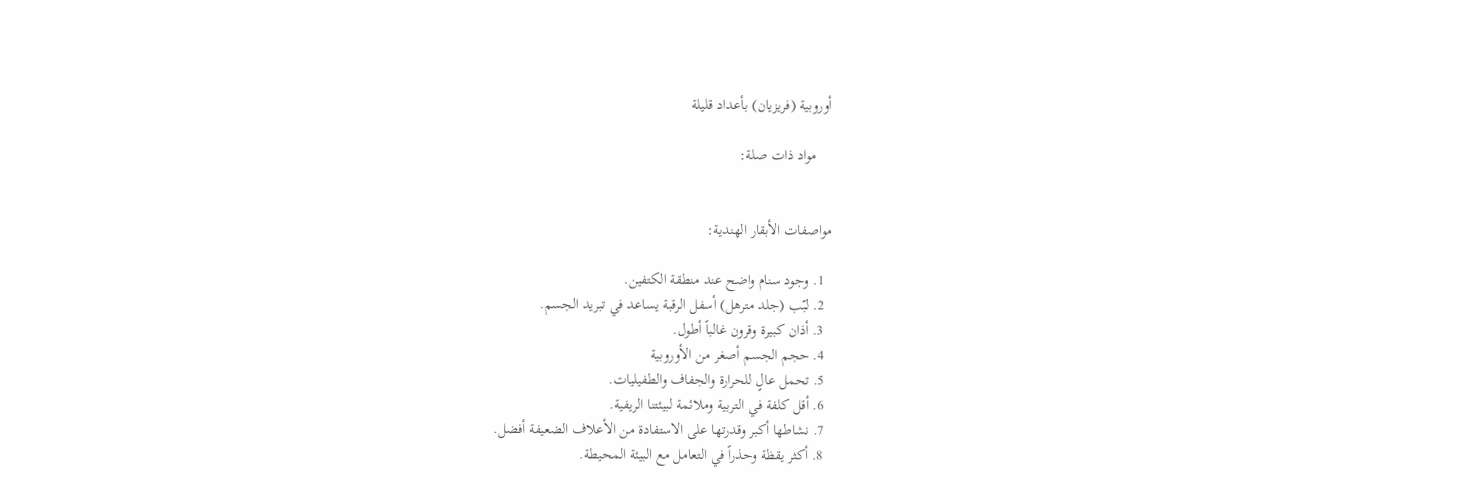أوروبية (فريزيان) بأعداد قليلة

    مواد ذات صلة:


مواصفات الأبقار الهندية:

  1. وجود سنام واضح عند منطقة الكتفين.
  2. لبّب (جلد مترهل) أسفل الرقبة يساعد في تبريد الجسم.
  3. أذان كبيرة وقرون غالباً أطول.
  4. حجم الجسم أصغر من الأوروبية
  5. تحمل عالٍ للحرارة والجفاف والطفيليات.
  6. أقل كلفة في التربية وملائمة لبيئتنا الريفية.
  7. نشاطها أكبر وقدرتها على الاستفادة من الأعلاف الضعيفة أفضل.
  8. أكثر يقظة وحذراً في التعامل مع البيئة المحيطة.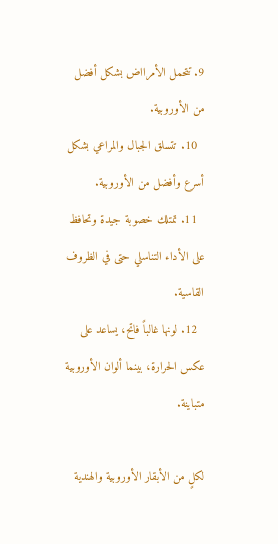9. تتحمل الأمرااض بشكل أفضل من الأوروبية.
  10. تتسلق الجبال والمراعي بشكل أسرع وأفضل من الأوروبية.
  11. تمتلك خصوبة جيدة وتحافظ على الأداء التناسلي حتى في الظروف القاسية.
  12. لونها غالباً فاتح، يساعد على عكس الحرارة، بينما ألوان الأوروبية متباينة.

لكلٍ من الأبقار الأوروبية والهندية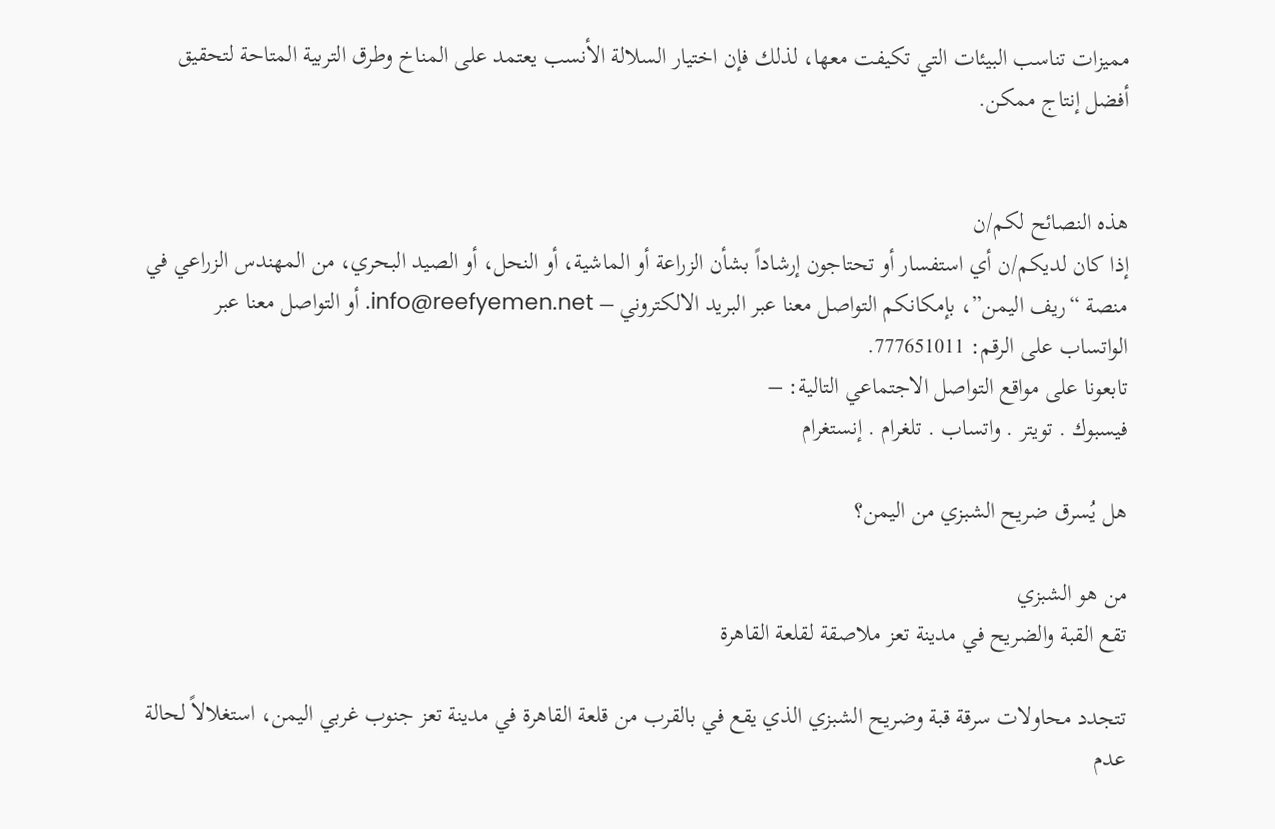مميزات تناسب البيئات التي تكيفت معها، لذلك فإن اختيار السلالة الأنسب يعتمد على المناخ وطرق التربية المتاحة لتحقيق أفضل إنتاج ممكن.


هذه النصائح لكم/ن
إذا كان لديكم/ن أي استفسار أو تحتاجون إرشاداً بشأن الزراعة أو الماشية، أو النحل، أو الصيد البحري، من المهندس الزراعي في منصة “ريف اليمن”، بإمكانكم التواصل معنا عبر البريد الالكتروني – info@reefyemen.net. أو التواصل معنا عبر الواتساب على الرقم: 777651011.
تابعونا على مواقع التواصل الاجتماعي التالية: –
فيسبوك . تويتر . واتساب . تلغرام . إنستغرام

هل يُسرق ضريح الشبزي من اليمن؟

من هو الشبزي
تقع القبة والضريح في مدينة تعز ملاصقة لقلعة القاهرة

تتجدد محاولات سرقة قبة وضريح الشبزي الذي يقع في بالقرب من قلعة القاهرة في مدينة تعز جنوب غربي اليمن، استغلالاً لحالة عدم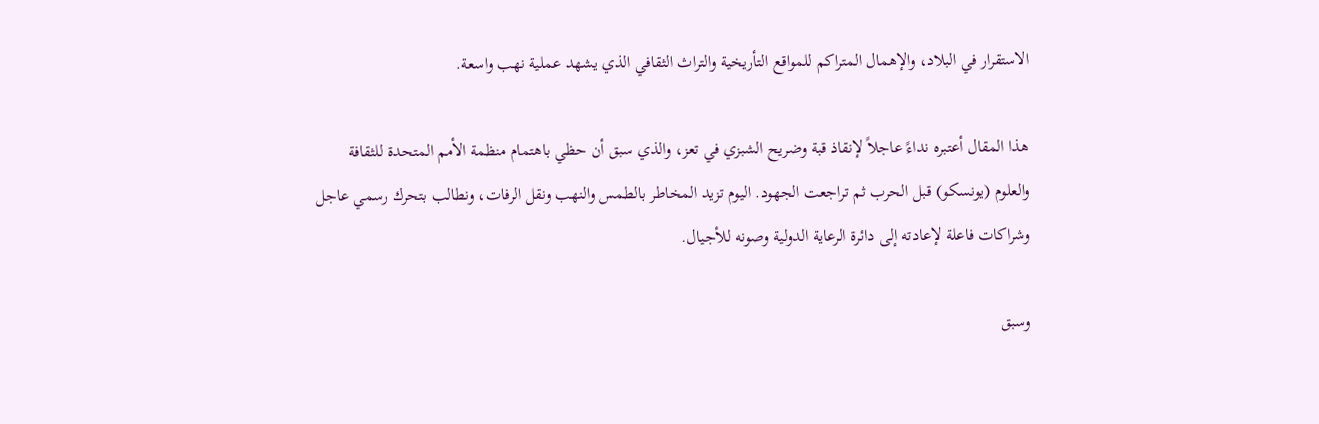الاستقرار في البلاد، والإهمال المتراكم للمواقع التأريخية والتراث الثقافي الذي يشهد عملية نهب واسعة.

هذا المقال أعتبره نداءً عاجلاً لإنقاذ قبة وضريح الشبزي في تعز، والذي سبق أن حظي باهتمام منظمة الأمم المتحدة للثقافة والعلوم (يونسكو) قبل الحرب ثم تراجعت الجهود. اليوم تزيد المخاطر بالطمس والنهب ونقل الرفات، ونطالب بتحرك رسمي عاجل وشراكات فاعلة لإعادته إلى دائرة الرعاية الدولية وصونه للأجيال.

وسبق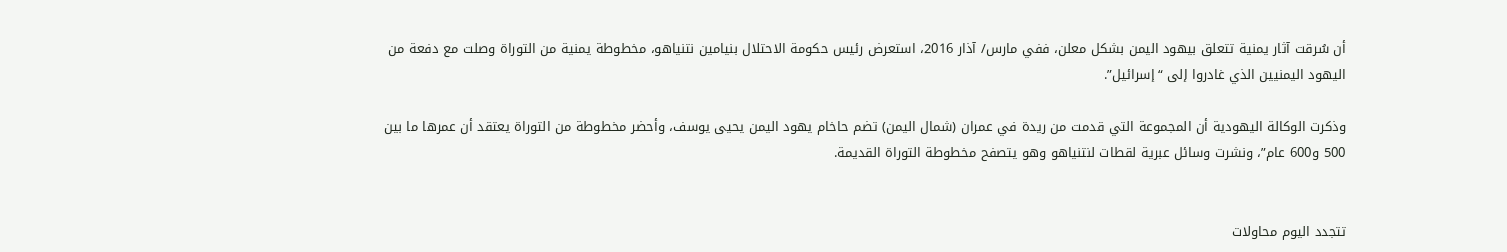أن سُرقت آثار يمنية تتعلق بيهود اليمن بشكل معلن، ففي مارس/ آذار 2016، استعرض رئيس حكومة الاحتلال بنيامين نتنياهو، مخطوطة يمنية من التوراة وصلت مع دفعة من اليهود اليمنيين الذي غادروا إلى “إسرائيل”.

وذكرت الوكالة اليهودية أن المجموعة التي قدمت من ريدة في عمران (شمال اليمن) تضم حاخام يهود اليمن يحيى يوسف، وأحضر مخطوطة من التوراة يعتقد أن عمرها ما بين 500 و600 عام”، ونشرت وسائل عبرية لقطات لنتنياهو وهو يتصفح مخطوطة التوراة القديمة.


تتجدد اليوم محاولات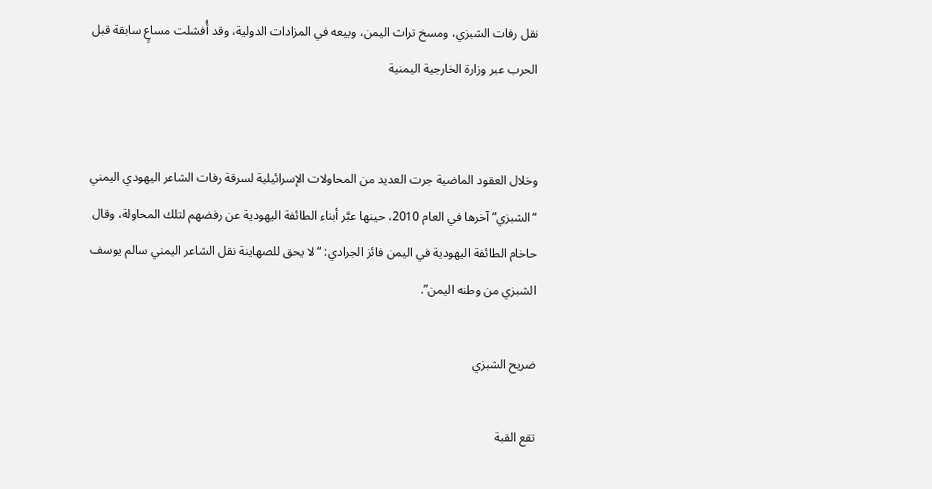نقل رفات الشبزي، ومسخ تراث اليمن، وبيعه في المزادات الدولية، وقد أُفشلت مساعٍ سابقة قبل الحرب عبر وزارة الخارجية اليمنية


وخلال العقود الماضية جرت العديد من المحاولات الإسرائيلية لسرقة رفات الشاعر اليهودي اليمني “الشبزي” آخرها في العام 2010، حينها عبَّر أبناء الطائفة اليهودية عن رفضهم لتلك المحاولة، وقال حاخام الطائفة اليهودية في اليمن فائز الجرادي: “لا يحق للصهاينة نقل الشاعر اليمني سالم يوسف الشبزي من وطنه اليمن”.

ضريح الشبزي

تقع القبة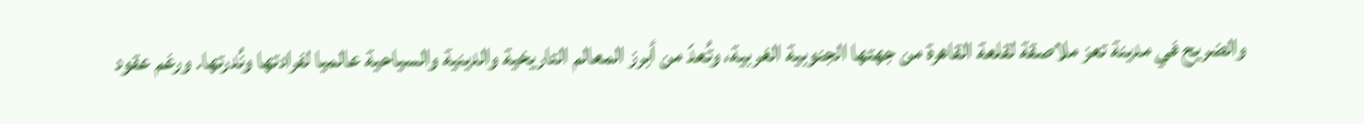والضريح في مدينة تعز ملاصقة لقلعة القاهرة من جهتها الجنوبية الغربية، وتُعدّ من أبرز المعالم التاريخية والدينية والسياحية عالميا لفرادتها ونُدرتها. ورغم عقود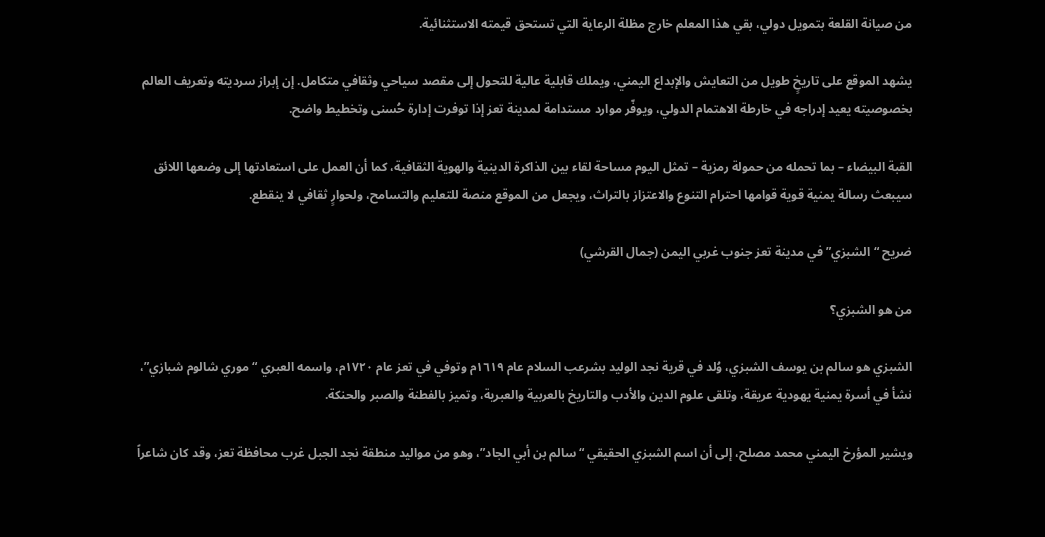من صيانة القلعة بتمويل دولي، بقي هذا المعلم خارج مظلة الرعاية التي تستحق قيمته الاستثنائية.

يشهد الموقع على تاريخٍ طويل من التعايش والإبداع اليمني، ويملك قابلية عالية للتحول إلى مقصد سياحي وثقافي متكامل. إن إبراز سرديته وتعريف العالم بخصوصيته يعيد إدراجه في خارطة الاهتمام الدولي، ويوفّر موارد مستدامة لمدينة تعز إذا توفرت إدارة حُسنى وتخطيط واضح.

القبة البيضاء – بما تحمله من حمولة رمزية – تمثل اليوم مساحة لقاء بين الذاكرة الدينية والهوية الثقافية، كما أن العمل على استعادتها إلى وضعها اللائق سيبعث رسالة يمنية قوية قوامها احترام التنوع والاعتزاز بالتراث، ويجعل من الموقع منصة للتعليم والتسامح، ولحوارٍ ثقافي لا ينقطع.

ضريح “الشبزي” في مدينة تعز جنوب غربي اليمن (جمال القرشي)

من هو الشبزي؟

الشبزي هو سالم بن يوسف الشبزي، وُلد في قرية نجد الوليد بشرعب السلام عام ١٦١٩م وتوفي في تعز عام ١٧٢٠م، واسمه العبري “موري شالوم شبازي”، نشأ في أسرة يمنية يهودية عريقة، وتلقى علوم الدين والأدب والتاريخ بالعربية والعبرية، وتميز بالفطنة والصبر والحنكة.

ويشير المؤرخ اليمني محمد مصلح، إلى أن اسم الشبزي الحقيقي “سالم بن أبي الجاد”، وهو من مواليد منطقة نجد الجبل غرب محافظة تعز، وقد كان شاعراً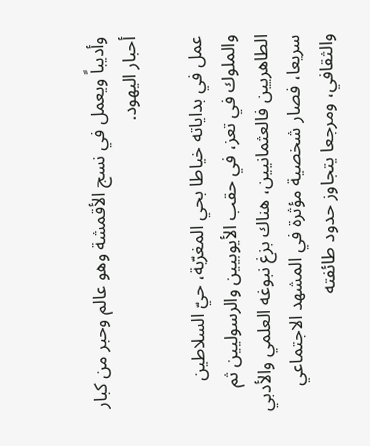وأديباً ويعمل في نسج الأقمشة وهو عالم وحبر من كبار أحبار اليهود.

عمل في بداياته خياطا بحي المغرّبة، حيّ السلاطين والملوك في تعز، في حقب الأيوبيين والرسوليين ثم الطاهريين فالعثمانيين، هناك بزغ نبوغه العلمي والأدبي سريعا، فصار شخصية مؤثرة في المشهد الاجتماعي والثقافي، ومرجعا يتجاوز حدود طائفته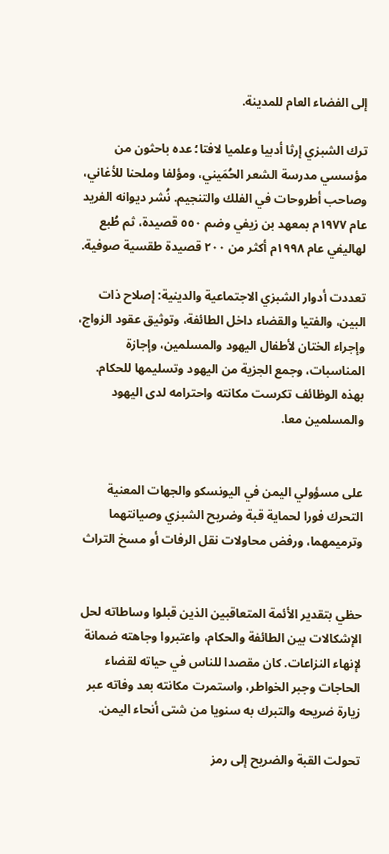إلى الفضاء العام للمدينة.

ترك الشبزي إرثا أدبيا وعلميا لافتا؛ عده باحثون من مؤسسي مدرسة الشعر الحُمَيني، ومؤلفا وملحنا للأغاني، وصاحب أطروحات في الفلك والتنجيم. نُشر ديوانه الفريد عام ١٩٧٧م بمعهد بن زيفي وضم ٥٥٠ قصيدة، ثم طُبع لهاليفي عام ١٩٩٨م أكثر من ٢٠٠ قصيدة طقسية صوفية.

تعددت أدوار الشبزي الاجتماعية والدينية: إصلاح ذات البين، والفتيا والقضاء داخل الطائفة، وتوثيق عقود الزواج، وإجراء الختان لأطفال اليهود والمسلمين، وإجازة المناسبات، وجمع الجزية من اليهود وتسليمها للحكام. بهذه الوظائف تكرست مكانته واحترامه لدى اليهود والمسلمين معا.


على مسؤولي اليمن في اليونسكو والجهات المعنية التحرك فورا لحماية قبة وضريح الشبزي وصيانتهما وترميمهما، ورفض محاولات نقل الرفات أو مسخ التراث


حظي بتقدير الأئمة المتعاقبين الذين قبلوا وساطاته لحل الإشكالات بين الطائفة والحكام، واعتبروا وجاهته ضمانة لإنهاء النزاعات. كان مقصدا للناس في حياته لقضاء الحاجات وجبر الخواطر، واستمرت مكانته بعد وفاته عبر زيارة ضريحه والتبرك به سنويا من شتى أنحاء اليمن.

تحولت القبة والضريح إلى رمز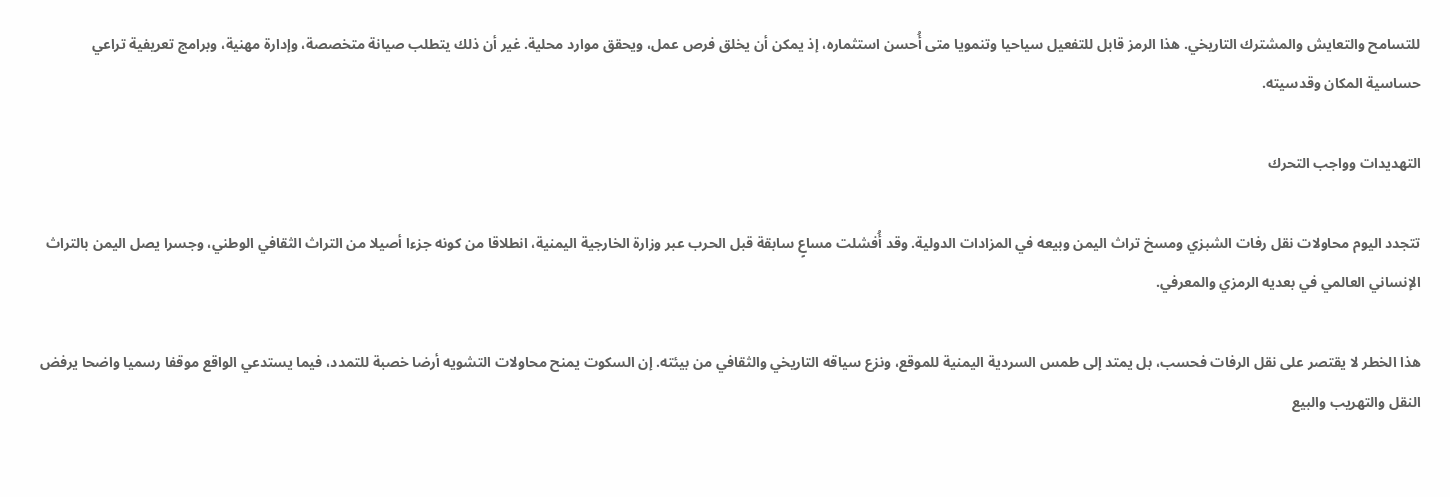للتسامح والتعايش والمشترك التاريخي. هذا الرمز قابل للتفعيل سياحيا وتنمويا متى أُحسن استثماره، إذ يمكن أن يخلق فرص عمل، ويحقق موارد محلية. غير أن ذلك يتطلب صيانة متخصصة، وإدارة مهنية، وبرامج تعريفية تراعي حساسية المكان وقدسيته.

التهديدات وواجب التحرك

تتجدد اليوم محاولات نقل رفات الشبزي ومسخ تراث اليمن وبيعه في المزادات الدولية. وقد أُفشلت مساعٍ سابقة قبل الحرب عبر وزارة الخارجية اليمنية، انطلاقا من كونه جزءا أصيلا من التراث الثقافي الوطني، وجسرا يصل اليمن بالتراث الإنساني العالمي في بعديه الرمزي والمعرفي.

هذا الخطر لا يقتصر على نقل الرفات فحسب، بل يمتد إلى طمس السردية اليمنية للموقع، ونزع سياقه التاريخي والثقافي من بيئته. إن السكوت يمنح محاولات التشويه أرضا خصبة للتمدد، فيما يستدعي الواقع موقفا رسميا واضحا يرفض النقل والتهريب والبيع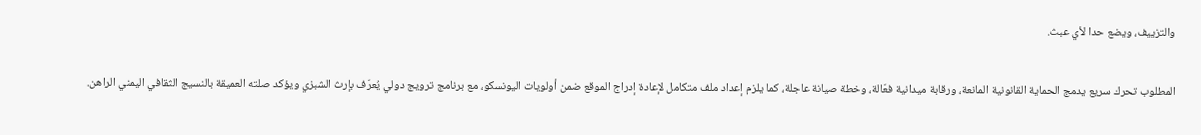والتزييف، ويضع حدا لأي عبث.

المطلوب تحرك سريع يدمج الحماية القانونية المانعة، ورقابة ميدانية فعّالة، وخطة صيانة عاجلة، كما يلزم إعداد ملف متكامل لإعادة إدراج الموقع ضمن أولويات اليونسكو، مع برنامج ترويج دولي يُعرّف بإرث الشبزي ويؤكد صلته العميقة بالنسيج الثقافي اليمني الراهن.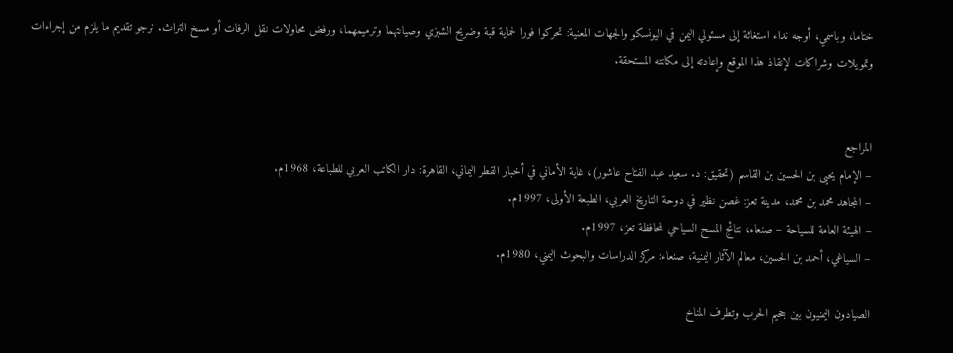ختاما، وباسمي، أوجه نداء استغاثة إلى مسئولي اليمن في اليونسكو والجهات المعنية: تحركوا فورا لحماية قبة وضريح الشبزي وصيانتهما وترميمهما، ورفض محاولات نقل الرفات أو مسخ التراث. نرجو تقديم ما يلزم من إجراءات وتمويلات وشراكات لإنقاذ هذا الموقع وإعادته إلى مكانته المستحقة.


المراجع
– الإمام يحيى بن الحسين بن القاسم (تحقيق: د. سعيد عبد الفتاح عاشور)، غاية الأماني في أخبار القطر اليماني، القاهرة: دار الكاتب العربي للطباعة، 1968م.
– المجاهد محمد بن محمد، مدينة تعز: غصن نظير في دوحة التاريخ العربي، الطبعة الأولى، 1997م.
– الهيئة العامة للسياحة – صنعاء، نتائج المسح السياحي لمحافظة تعز، 1997م.
– السياغي، أحمد بن الحسين، معالم الآثار اليمنية، صنعاء: مركز الدراسات والبحوث اليمني، 1980م.

الصيادون اليمنيون بين جحيم الحرب وتطرف المناخ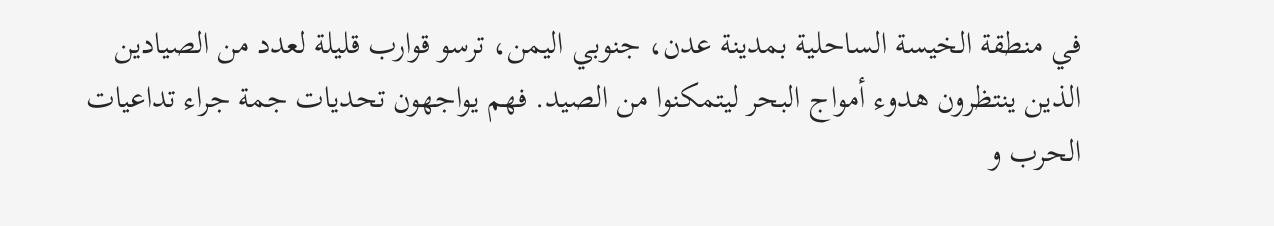في منطقة الخيسة الساحلية بمدينة عدن، جنوبي اليمن، ترسو قوارب قليلة لعدد من الصيادين الذين ينتظرون هدوء أمواج البحر ليتمكنوا من الصيد. فهم يواجهون تحديات جمة جراء تداعيات الحرب و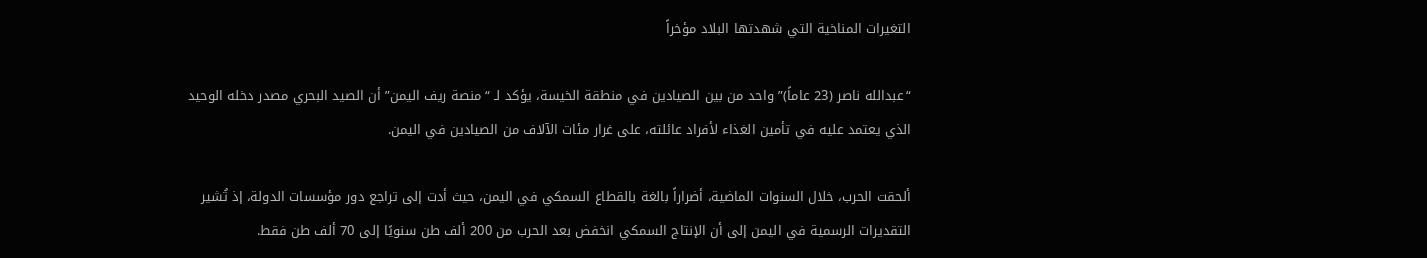التغيرات المناخية التي شهدتها البلاد مؤخراً

“عبدالله ناصر (23 عاماً)” واحد من بين الصيادين في منطقة الخيسة، يؤكد لـ “منصة ريف اليمن” أن الصيد البحري مصدر دخله الوحيد الذي يعتمد عليه في تأمين الغذاء لأفراد عائلته، على غرار مئات الآلاف من الصيادين في اليمن.

ألحقت الحرب، خلال السنوات الماضية، أضراراً بالغة بالقطاع السمكي في اليمن، حيث أدت إلى تراجع دور مؤسسات الدولة، إذ تُشير التقديرات الرسمية في اليمن إلى أن الإنتاج السمكي انخفض بعد الحرب من 200 ألف طن سنويًا إلى 70 ألف طن فقط.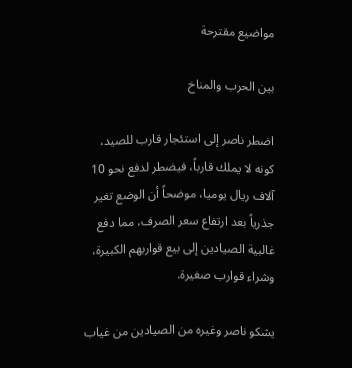مواضيع مقترحة

بين الحرب والمناخ

اضطر ناصر إلى استئجار قارب للصيد، كونه لا يملك قارباً، فيضطر لدفع نحو 10 آلاف ريال يوميا، موضحاً أن الوضع تغير جذرياً بعد ارتفاع سعر الصرف، مما دفع غالبية الصيادين إلى بيع قواربهم الكبيرة، وشراء قوارب صغيرة.

يشكو ناصر وغيره من الصيادين من غياب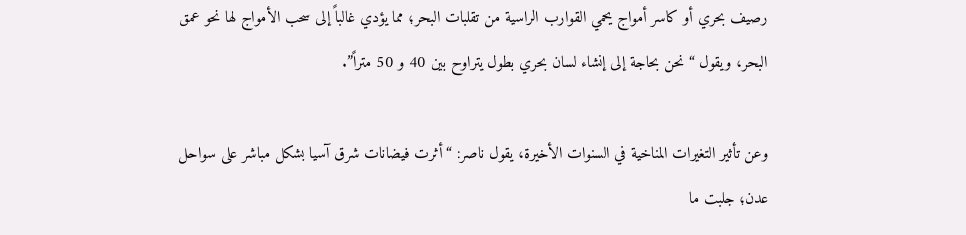رصيف بحري أو كاسر أمواج يحمي القوارب الراسية من تقلبات البحر؛ مما يؤدي غالباً إلى سحب الأمواج لها نحو عمق البحر، ويقول “نحن بحاجة إلى إنشاء لسان بحري بطول يتراوح بين 40 و 50 متراً”.

وعن تأثير التغيرات المناخية في السنوات الأخيرة، يقول ناصر: “أثرت فيضانات شرق آسيا بشكل مباشر على سواحل عدن؛ جلبت ما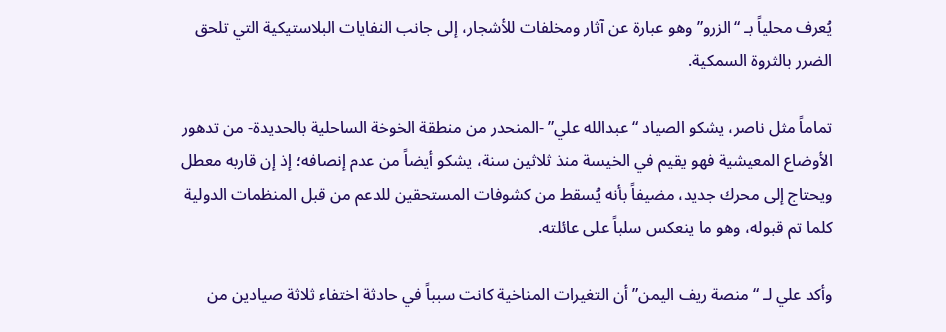يُعرف محلياً بـ “الزرو” وهو عبارة عن آثار ومخلفات للأشجار، إلى جانب النفايات البلاستيكية التي تلحق الضرر بالثروة السمكية.

تماماً مثل ناصر، يشكو الصياد “عبدالله علي” -المنحدر من منطقة الخوخة الساحلية بالحديدة- من تدهور الأوضاع المعيشية فهو يقيم في الخيسة منذ ثلاثين سنة، يشكو أيضاً من عدم إنصافه؛ إذ إن قاربه معطل ويحتاج إلى محرك جديد، مضيفاً بأنه يُسقط من كشوفات المستحقين للدعم من قبل المنظمات الدولية كلما تم قبوله، وهو ما ينعكس سلباً على عائلته.

وأكد علي لـ “منصة ريف اليمن” أن التغيرات المناخية كانت سبباً في حادثة اختفاء ثلاثة صيادين من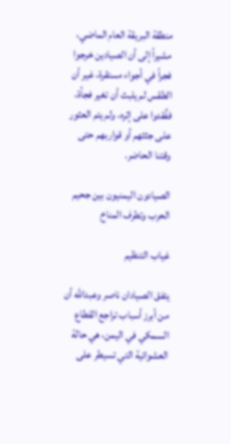منطقة البريقة العام الماضي، مشيراً إلى أن الصيادين خرجوا فجراً في أجواء مستقرة، غير أن الطقس لم يلبث أن تغير فجأة، ففُقدوا على إثره، ولم يتم العثور على جثثهم أو قواربهم حتى وقتنا الحاضر.

الصيادون اليمنيون بين جحيم الحرب وتطرف المناخ

غياب التنظيم

يتفق الصيادان ناصر وعبدالله أن من أبرز أسباب تراجع القطاع السمكي في اليمن، هي حالة العشوائية التي تسيطر على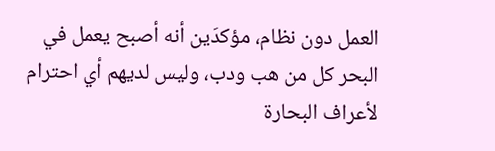العمل دون نظام، مؤكدَين أنه أصبح يعمل في البحر كل من هب ودب، وليس لديهم أي احترام لأعراف البحارة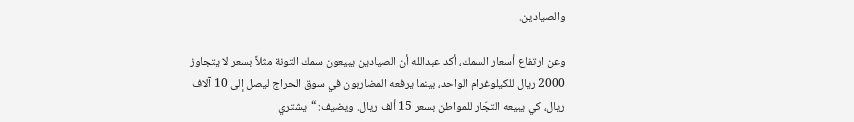والصيادين.

وعن ارتفاع أسعار السمك، أكد عبدالله أن الصيادين يبيعون سمك التونة مثلاً بسعر لا يتجاوز 2000 ريال للكيلوغرام الواحد، بينما يرفعه المضاربون في سوق الحراج ليصل إلى 10 آلاف ريال، كي يبيعه التجّار للمواطن بسعر 15 ألف ريال. ويضيف: “يشتري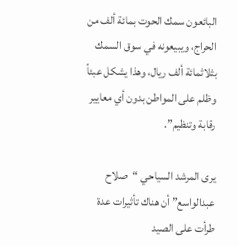البائعون سمك الحوت بمائة ألف من الحراج، ويبيعونه في سوق السمك بثلاثمائة ألف ريال، وهذا يشكل عبئاً وظلم على المواطن بدون أي معايير رقابة وتنظيم”.

يرى المرشد السياحي “صلاح عبدالواسع” أن هناك تأثيرات عدة طرأت على الصيد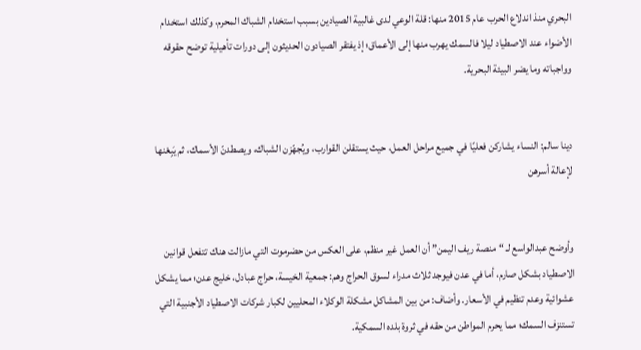البحري منذ اندلاع الحرب عام 2015 منها: قلة الوعي لدى غالبية الصيادين بسبب استخدام الشباك المحرم، وكذلك استخدام الأضواء عند الاصطياد ليلا فالسمك يهرب منها إلى الأعماق؛ إذ يفتقر الصيادون الحديثون إلى دورات تأهيلية توضح حقوقه وواجباته وما يضر البيئة البحرية.


دينا سالم: النساء يشاركن فعليًا في جميع مراحل العمل، حيث يستقلن القوارب، ويُجهّزن الشباك، ويصطدنّ الأسماك، ثم يَبِعْنها لإعالة أسرهن


وأوضح عبدالواسع لـ “منصة ريف اليمن” أن العمل غير منظم، على العكس من حضرموت التي مازالت هناك تتفعل قوانين الاصطياد بشكل صارم، أما في عدن فيوجد ثلاث مدراء لسوق الحراج وهم: جمعية الخيسة، حراج عبادل، خليج عدن؛ مما يشكل عشوائية وعدم تنظيم في الأسعار. وأضاف: من بين المشاكل مشكلة الوكلاء المحليين لكبار شركات الاصطياد الأجنبية التي تستنزف السمك؛ مما يحرم المواطن من حقه في ثروة بلده السمكية.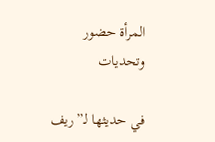المرأة حضور وتحديات

في حديثها لـ”ريف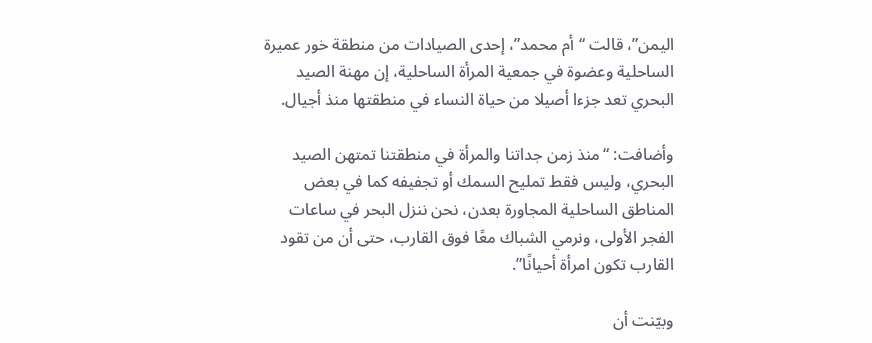اليمن”، قالت “أم محمد”، إحدى الصيادات من منطقة خور عميرة الساحلية وعضوة في جمعية المرأة الساحلية، إن مهنة الصيد البحري تعد جزءا أصيلا من حياة النساء في منطقتها منذ أجيال.

وأضافت: “منذ زمن جداتنا والمرأة في منطقتنا تمتهن الصيد البحري، وليس فقط تمليح السمك أو تجفيفه كما في بعض المناطق الساحلية المجاورة بعدن، نحن ننزل البحر في ساعات الفجر الأولى، ونرمي الشباك معًا فوق القارب، حتى أن من تقود القارب تكون امرأة أحيانًا”.

وبيّنت أن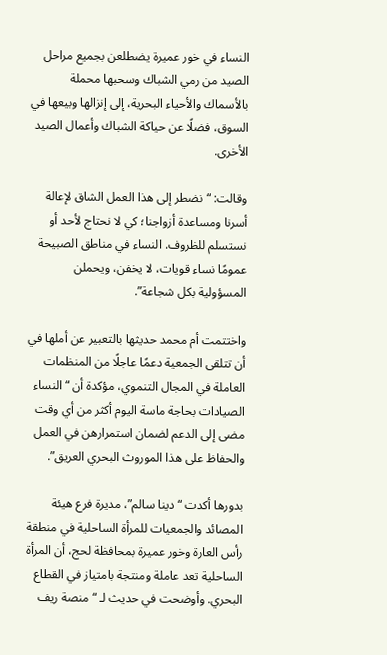النساء في خور عميرة يضطلعن بجميع مراحل الصيد من رمي الشباك وسحبها محملة بالأسماك والأحياء البحرية، إلى إنزالها وبيعها في السوق، فضلًا عن حياكة الشباك وأعمال الصيد الأخرى.

وقالت: “نضطر إلى هذا العمل الشاق لإعالة أسرنا ومساعدة أزواجنا؛ كي لا نحتاج لأحد أو نستسلم للظروف. النساء في مناطق الصبيحة عمومًا نساء قويات، لا يخفن، ويحملن المسؤولية بكل شجاعة”.

واختتمت أم محمد حديثها بالتعبير عن أملها في أن تتلقى الجمعية دعمًا عاجلًا من المنظمات العاملة في المجال التنموي، مؤكدة أن “النساء الصيادات بحاجة ماسة اليوم أكثر من أي وقت مضى إلى الدعم لضمان استمرارهن في العمل والحفاظ على هذا الموروث البحري العريق”.

بدورها أكدت “دينا سالم”، مديرة فرع هيئة المصائد والجمعيات للمرأة الساحلية في منطقة رأس العارة وخور عميرة بمحافظة لحج، أن المرأة الساحلية تعد عاملة ومنتجة بامتياز في القطاع البحري. وأوضحت في حديث لـ “منصة ريف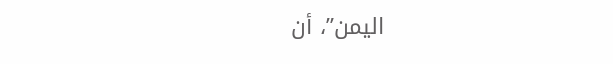اليمن”، أن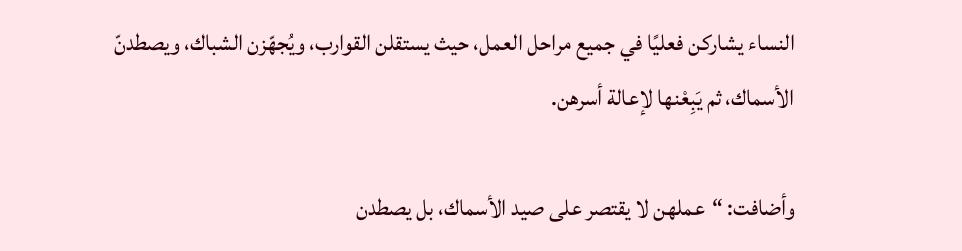النساء يشاركن فعليًا في جميع مراحل العمل، حيث يستقلن القوارب، ويُجهّزن الشباك، ويصطدنّ الأسماك، ثم يَبِعْنها لإعالة أسرهن.

وأضافت: “عملهن لا يقتصر على صيد الأسماك، بل يصطدن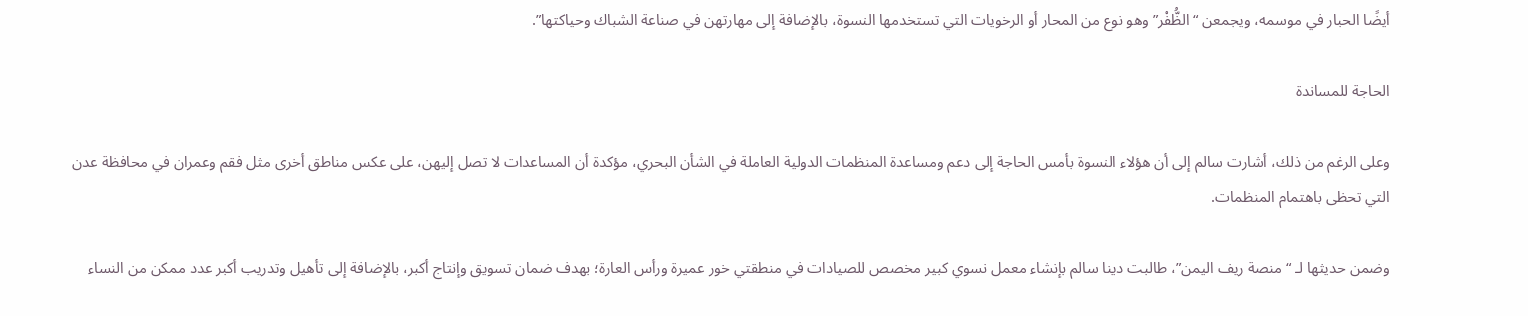أيضًا الحبار في موسمه، ويجمعن “الظُّفْر” وهو نوع من المحار أو الرخويات التي تستخدمها النسوة، بالإضافة إلى مهارتهن في صناعة الشباك وحياكتها”.

الحاجة للمساندة

وعلى الرغم من ذلك، أشارت سالم إلى أن هؤلاء النسوة بأمس الحاجة إلى دعم ومساعدة المنظمات الدولية العاملة في الشأن البحري، مؤكدة أن المساعدات لا تصل إليهن، على عكس مناطق أخرى مثل فقم وعمران في محافظة عدن التي تحظى باهتمام المنظمات.

وضمن حديثها لـ “منصة ريف اليمن”، طالبت دينا سالم بإنشاء معمل نسوي كبير مخصص للصيادات في منطقتي خور عميرة ورأس العارة؛ بهدف ضمان تسويق وإنتاج أكبر، بالإضافة إلى تأهيل وتدريب أكبر عدد ممكن من النساء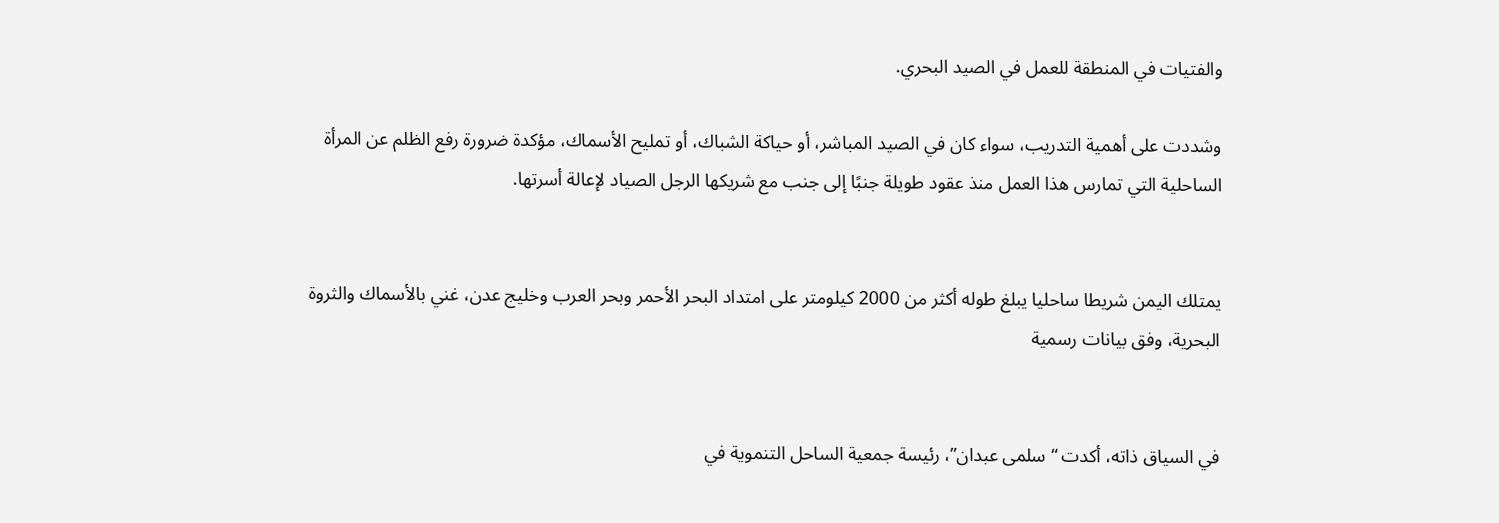والفتيات في المنطقة للعمل في الصيد البحري.

وشددت على أهمية التدريب، سواء كان في الصيد المباشر، أو حياكة الشباك، أو تمليح الأسماك، مؤكدة ضرورة رفع الظلم عن المرأة الساحلية التي تمارس هذا العمل منذ عقود طويلة جنبًا إلى جنب مع شريكها الرجل الصياد لإعالة أسرتها.


يمتلك اليمن شريطا ساحليا يبلغ طوله أكثر من 2000 كيلومتر على امتداد البحر الأحمر وبحر العرب وخليج عدن، غني بالأسماك والثروة البحرية، وفق بيانات رسمية


في السياق ذاته، أكدت “سلمى عبدان”، رئيسة جمعية الساحل التنموية في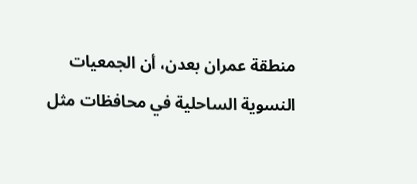منطقة عمران بعدن، أن الجمعيات النسوية الساحلية في محافظات مثل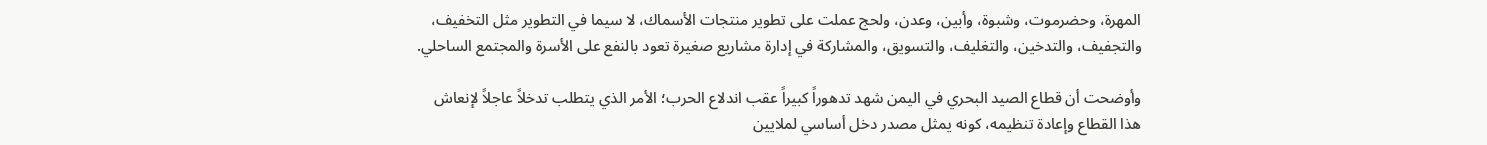المهرة، وحضرموت، وشبوة، وأبين، وعدن، ولحج عملت على تطوير منتجات الأسماك، لا سيما في التطوير مثل التخفيف، والتجفيف، والتدخين، والتغليف، والتسويق، والمشاركة في إدارة مشاريع صغيرة تعود بالنفع على الأسرة والمجتمع الساحلي.

وأوضحت أن قطاع الصيد البحري في اليمن شهد تدهوراً كبيراً عقب اندلاع الحرب؛ الأمر الذي يتطلب تدخلاً عاجلاً لإنعاش هذا القطاع وإعادة تنظيمه، كونه يمثل مصدر دخل أساسي لملايين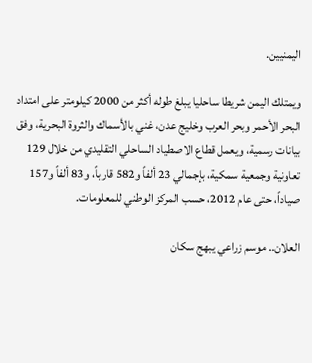اليمنيين.

ويمتلك اليمن شريطا ساحليا يبلغ طوله أكثر من 2000 كيلومتر على امتداد البحر الأحمر وبحر العرب وخليج عدن، غني بالأسماك والثروة البحرية، وفق بيانات رسمية، ويعمل قطاع الاصطياد الساحلي التقليدي من خلال 129 تعاونية وجمعية سمكية، بإجمالي 23 ألفاً و582 قارباً، و83 ألفاً و157 صياداً، حتى عام 2012، حسب المركز الوطني للمعلومات.

العلان.. موسم زراعي يبهج سكان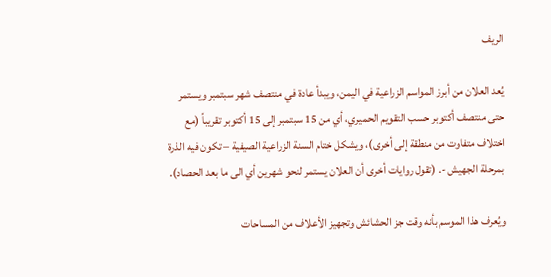الريف

يُعد العلان من أبرز المواسم الزراعية في اليمن، ويبدأ عادة في منتصف شهر سبتمبر ويستمر حتى منتصف أكتوبر حسب التقويم الحميري، أي من 15 سبتمبر إلى 15 أكتوبر تقريباً (مع اختلاف متفاوت من منطقة إلى أخرى)، ويشكل ختام السنة الزراعية الصيفية – تكون فيه الذرة بمرحلة الجهيش -. (تقول روايات أخرى أن العلان يستمر لنحو شهرين أي الى ما بعد الحصاد).

ويُعرف هذا الموسم بأنه وقت جز الحشائش وتجهيز الأعلاف من المساحات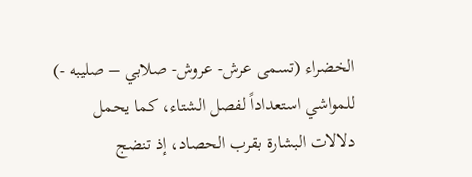الخضراء (تسمى عرش- عروش- صلابي – صليبه -) للمواشي استعداداً لفصل الشتاء، كما يحمل دلالات البشارة بقرب الحصاد، إذ تنضج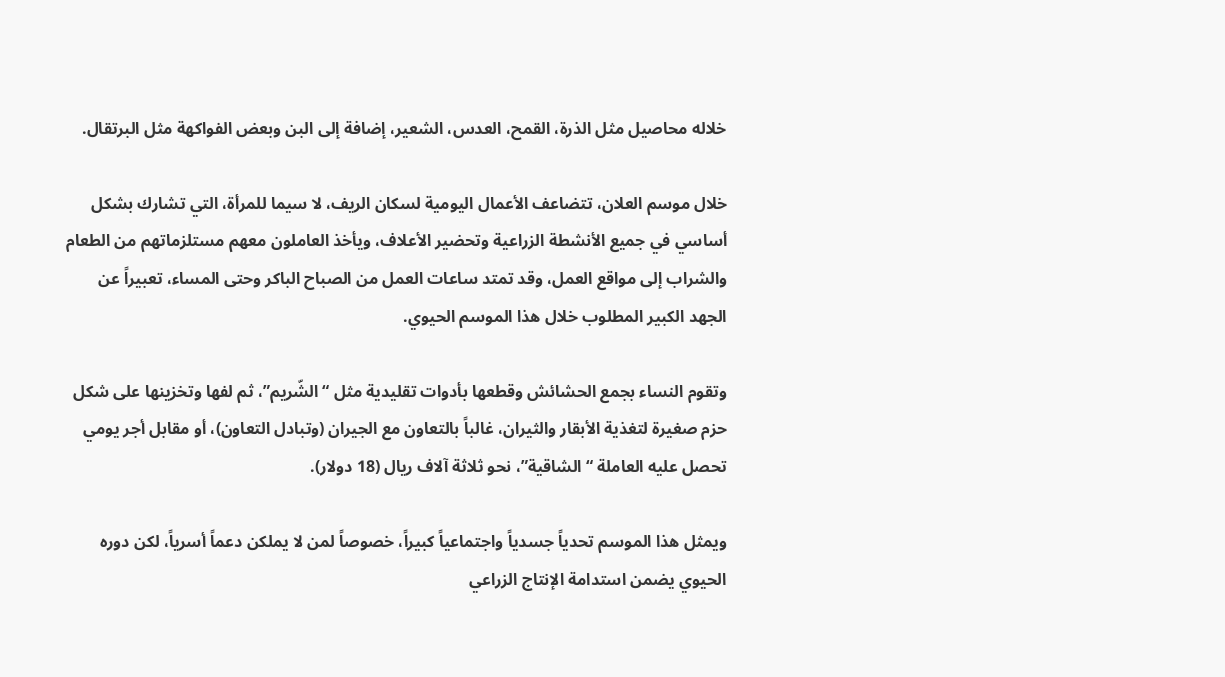خلاله محاصيل مثل الذرة، القمح، العدس، الشعير، إضافة إلى البن وبعض الفواكهة مثل البرتقال.

خلال موسم العلان، تتضاعف الأعمال اليومية لسكان الريف، لا سيما للمرأة، التي تشارك بشكل أساسي في جميع الأنشطة الزراعية وتحضير الأعلاف، ويأخذ العاملون معهم مستلزماتهم من الطعام والشراب إلى مواقع العمل، وقد تمتد ساعات العمل من الصباح الباكر وحتى المساء، تعبيراً عن الجهد الكبير المطلوب خلال هذا الموسم الحيوي.

وتقوم النساء بجمع الحشائش وقطعها بأدوات تقليدية مثل “الشّريم”، ثم لفها وتخزينها على شكل حزم صغيرة لتغذية الأبقار والثيران، غالباً بالتعاون مع الجيران (وتبادل التعاون)، أو مقابل أجر يومي تحصل عليه العاملة “الشاقية”، نحو ثلاثة آلاف ريال (18 دولار).

ويمثل هذا الموسم تحدياً جسدياً واجتماعياً كبيراً، خصوصاً لمن لا يملكن دعماً أسرياً، لكن دوره الحيوي يضمن استدامة الإنتاج الزراعي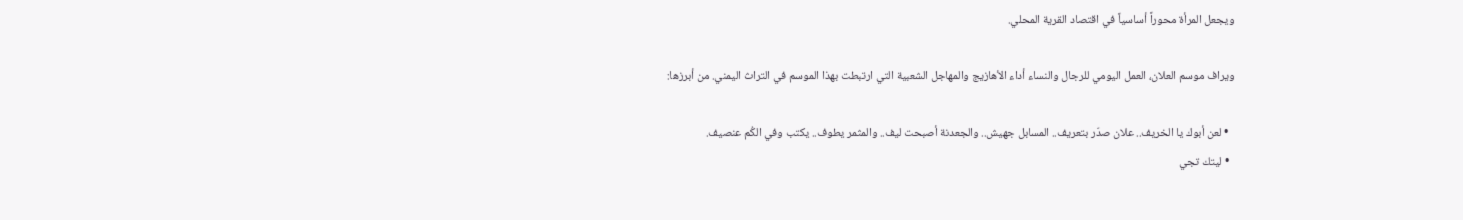ويجعل المرأة محوراً أساسياً في اقتصاد القرية المحلي.

ويراف موسم العلان، العمل اليومي للرجال والنساء أداء الأهازيج والمهاجل الشعبية التي ارتبطت بهذا الموسم في التراث اليمني. من أبرزها:

  • لعن أبوك يا الخريف.. علان صدّر بتعريف.. المسابل جهيش.. والجعدنة أصبحت ليف.. والمثمر يطوف.. يكتب وفي الكُم عنصيف.
  • ليتك تجي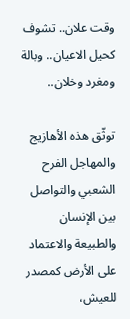وقت علان.. تشوف كحيل الاعيان.. وبالة ومغرد وخلان..

توثّق هذه الأهازيج والمهاجل الفرح الشعبي والتواصل بين الإنسان والطبيعة والاعتماد على الأرض كمصدر للعيش،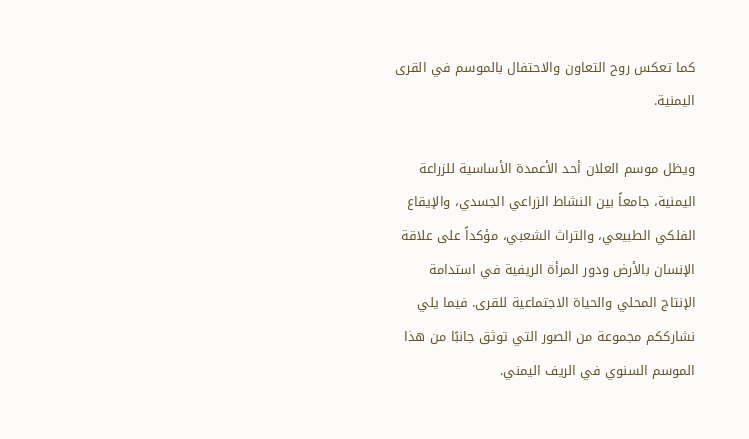كما تعكس روح التعاون والاحتفال بالموسم في القرى اليمنية.

ويظل موسم العلان أحد الأعمدة الأساسية للزراعة اليمنية، جامعاً بين النشاط الزراعي الجسدي، والإيقاع الفلكي الطبيعي، والتراث الشعبي، مؤكداً على علاقة الإنسان بالأرض ودور المرأة الريفية في استدامة الإنتاج المحلي والحياة الاجتماعية للقرى. فيما يلي نشارككم مجموعة من الصور التي توثق جانبًا من هذا الموسم السنوي في الريف اليمني.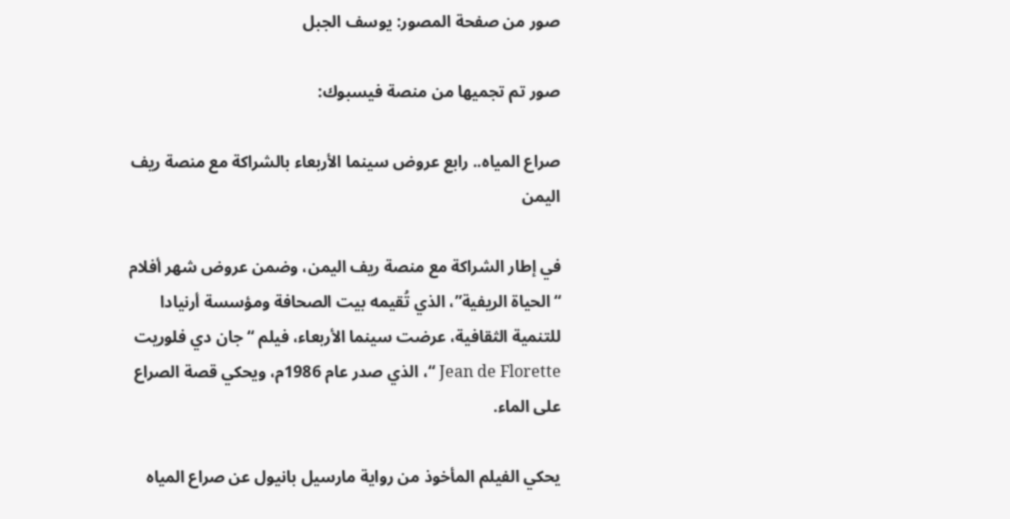صور من صفحة المصور: يوسف الجبل

صور تم تجميها من منصة فيسبوك:

صراع المياه.. رابع عروض سينما الأربعاء بالشراكة مع منصة ريف اليمن

في إطار الشراكة مع منصة ريف اليمن، وضمن عروض شهر أفلام “الحياة الريفية”، الذي تُقيمه بيت الصحافة ومؤسسة أرنيادا للتنمية الثقافية، عرضت سينما الأربعاء، فيلم “جان دي فلوريت Jean de Florette “، الذي صدر عام 1986م، ويحكي قصة الصراع على الماء.

يحكي الفيلم المأخوذ من رواية مارسيل بانيول عن صراع المياه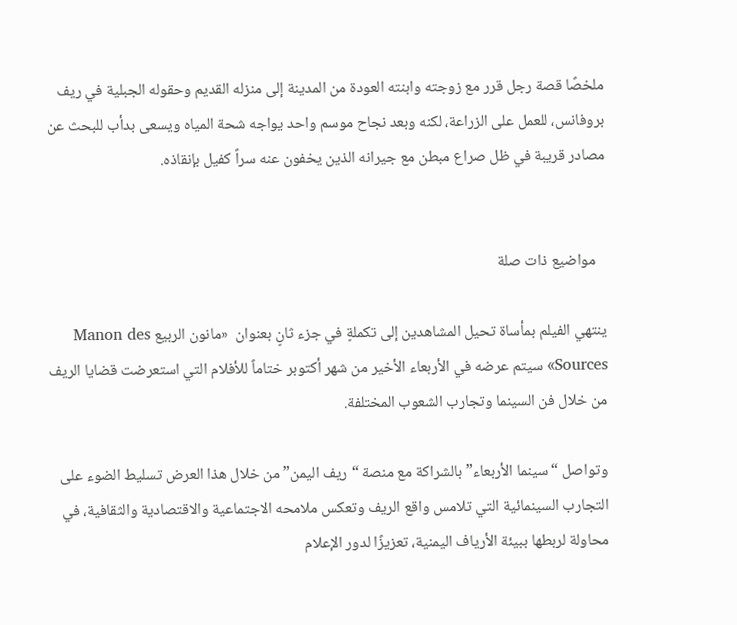ملخصًا قصة رجل قرر مع زوجته وابنته العودة من المدينة إلى منزله القديم وحقوله الجبلية في ريف بروفانس، للعمل على الزراعة، لكنه وبعد نجاح موسم واحد يواجه شحة المياه ويسعى بدأب للبحث عن مصادر قريبة في ظل صراع مبطن مع جيرانه الذين يخفون عنه سراً كفيل بإنقاذه.


   مواضيع ذات صلة

ينتهي الفيلم بمأساة تحيل المشاهدين إلى تكملةٍ في جزء ثانٍ بعنوان  «مانون الربيع Manon des Sources» سيتم عرضه في الأربعاء الأخير من شهر أكتوبر ختاماً للأفلام التي استعرضت قضايا الريف من خلال فن السينما وتجارب الشعوب المختلفة.

وتواصل “سينما الأربعاء” بالشراكة مع منصة “ريف اليمن” من خلال هذا العرض تسليط الضوء على التجارب السينمائية التي تلامس واقع الريف وتعكس ملامحه الاجتماعية والاقتصادية والثقافية، في محاولة لربطها ببيئة الأرياف اليمنية، تعزيزًا لدور الإعلام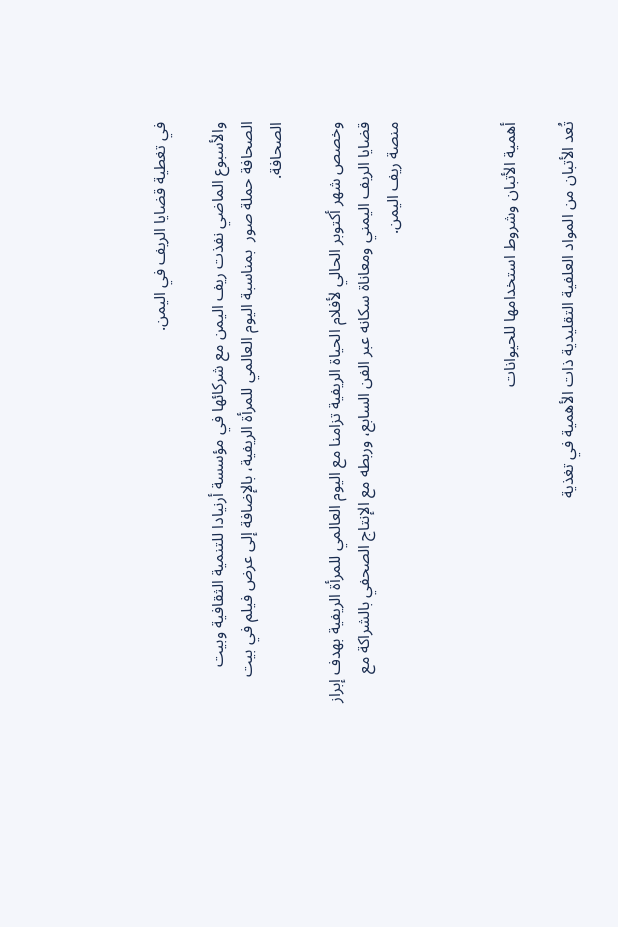في تغطية قضايا الريف في اليمن.

والأسبوع الماضي نفذت ريف اليمن مع شركائها في مؤسسة أرنيادا للتنمية الثقافية وبيت الصحافة حملة صور  بمناسبة اليوم العالمي للمرأة الريفية، بالإضافة إلى عرض فيلم في بيت الصحافة.

وخصص شهر أكتوبر الحالي لأفلام الحياة الريفية تزامنا مع اليوم العالمي للمرأة الريفية بهدف إبراز قضايا الريف اليمني ومعاناة سكانه عبر الفن السابع، وربطه مع الإنتاج الصحفي بالشراكة مع منصة ريف اليمن.



أهمية الأتبان وشروط استخدامها للحيوانات

تُعد الأتبان من المواد العلفية التقليدية ذات الأهمية في تغذية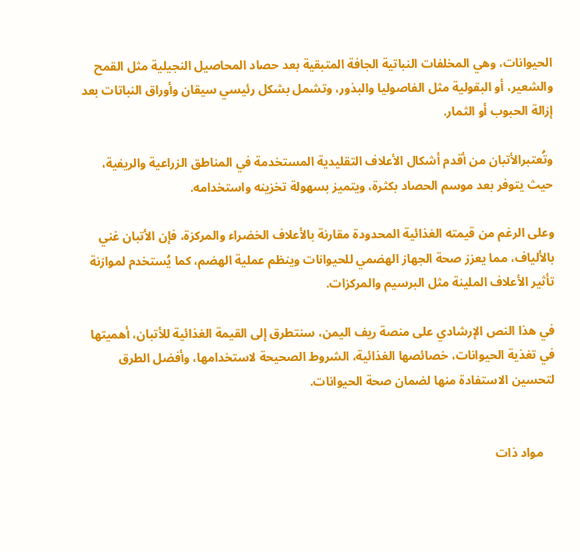الحيوانات، وهي المخلفات النباتية الجافة المتبقية بعد حصاد المحاصيل النجيلية مثل القمح والشعير، أو البقولية مثل الفاصوليا والبذور، وتشمل بشكل رئيسي سيقان وأوراق النباتات بعد إزالة الحبوب أو الثمار.

وتُعتبرالأتبان من أقدم أشكال الأعلاف التقليدية المستخدمة في المناطق الزراعية والريفية، حيث يتوفر بعد موسم الحصاد بكثرة، ويتميز بسهولة تخزينه واستخدامه.

وعلى الرغم من قيمته الغذائية المحدودة مقارنة بالأعلاف الخضراء والمركزة، فإن الأتبان غني بالألياف، مما يعزز صحة الجهاز الهضمي للحيوانات وينظم عملية الهضم، كما يُستخدم لموازنة تأثير الأعلاف الملينة مثل البرسيم والمركزات.

في هذا النص الإرشادي على منصة ريف اليمن، سنتطرق إلى القيمة الغذائية للأتبان، أهميتها في تغذية الحيوانات، خصائصها الغذائية، الشروط الصحيحة لاستخدامها، وأفضل الطرق لتحسين الاستفادة منها لضمان صحة الحيوانات.


    مواد ذات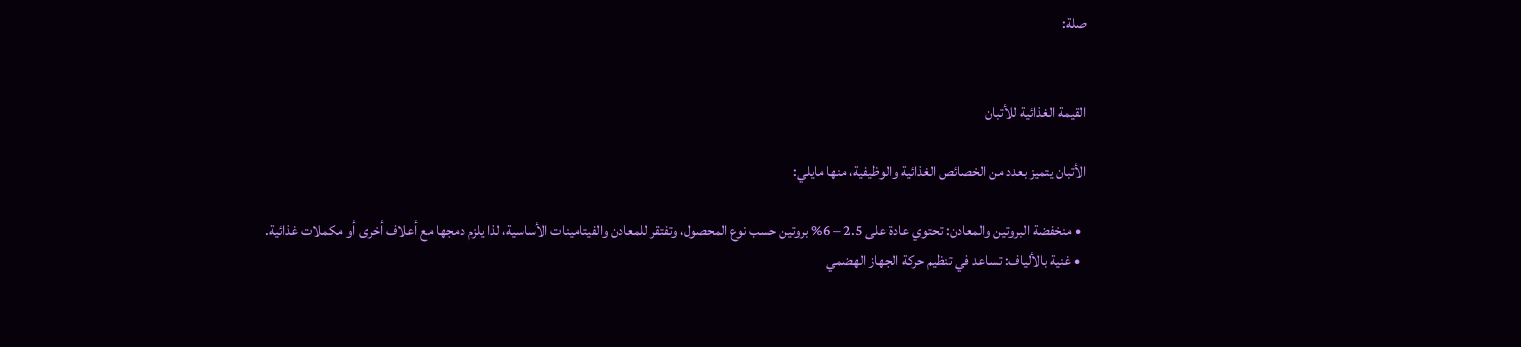صلة:


القيمة الغذائية للأتبان

الأتبان يتميز بعدد من الخصائص الغذائية والوظيفية، منها مايلي:

  • منخفضة البروتين والمعادن: تحتوي عادة على 2.5 – 6% بروتين حسب نوع المحصول، وتفتقر للمعادن والفيتامينات الأساسية، لذا يلزم دمجها مع أعلاف أخرى أو مكملات غذائية.
  • غنية بالألياف: تساعد في تنظيم حركة الجهاز الهضمي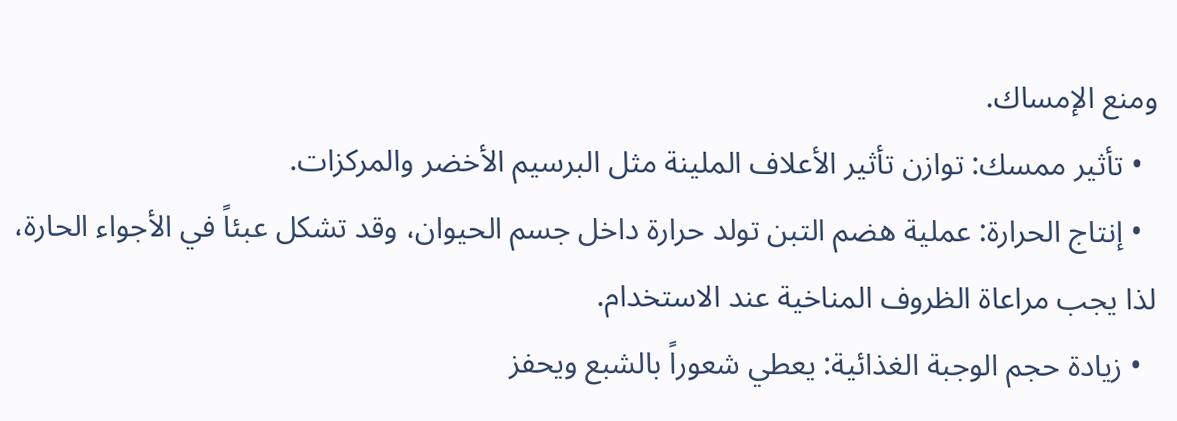ومنع الإمساك.
  • تأثير ممسك: توازن تأثير الأعلاف الملينة مثل البرسيم الأخضر والمركزات.
  • إنتاج الحرارة: عملية هضم التبن تولد حرارة داخل جسم الحيوان، وقد تشكل عبئاً في الأجواء الحارة، لذا يجب مراعاة الظروف المناخية عند الاستخدام.
  • زيادة حجم الوجبة الغذائية: يعطي شعوراً بالشبع ويحفز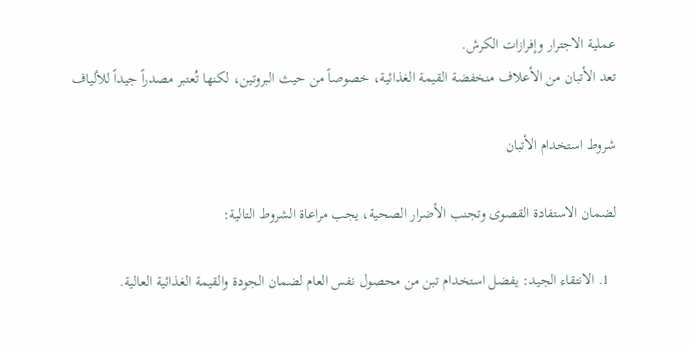عملية الاجترار وإفرازات الكرش.
تعد الأتبان من الأعلاف منخفضة القيمة الغذائية، خصوصاً من حيث البروتين، لكنها تُعتبر مصدراً جيداً للألياف

شروط استخدام الأتبان

لضمان الاستفادة القصوى وتجنب الأضرار الصحية، يجب مراعاة الشروط التالية:

  1. الانتقاء الجيد: يفضل استخدام تبن من محصول نفس العام لضمان الجودة والقيمة الغذائية العالية.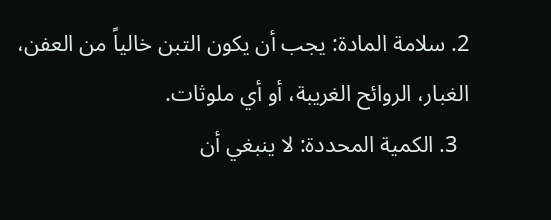2. سلامة المادة: يجب أن يكون التبن خالياً من العفن، الغبار، الروائح الغريبة، أو أي ملوثات.
  3. الكمية المحددة: لا ينبغي أن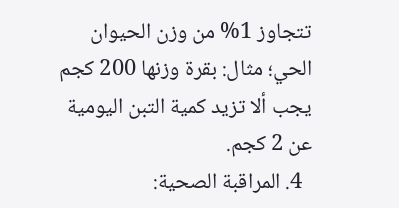تتجاوز 1% من وزن الحيوان الحي؛ مثال: بقرة وزنها 200 كجم يجب ألا تزيد كمية التبن اليومية عن 2 كجم.
  4. المراقبة الصحية: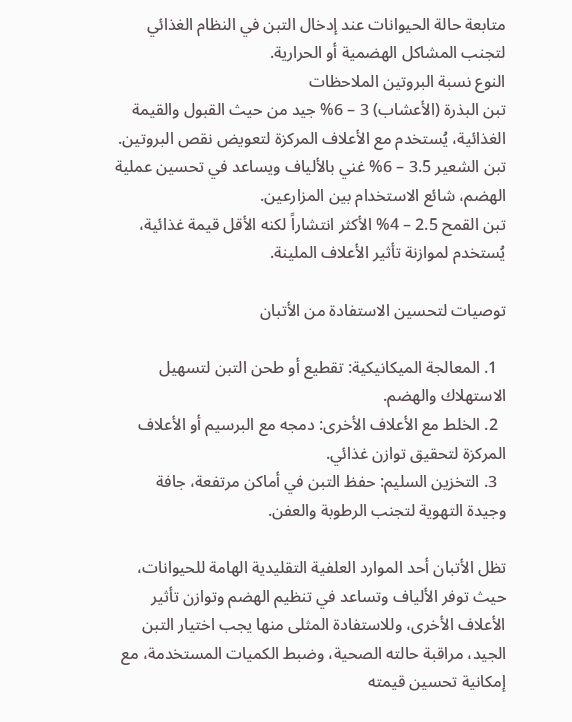متابعة حالة الحيوانات عند إدخال التبن في النظام الغذائي لتجنب المشاكل الهضمية أو الحرارية.
النوع نسبة البروتين الملاحظات
تبن البذرة (الأعشاب) 3 – 6% جيد من حيث القبول والقيمة الغذائية، يُستخدم مع الأعلاف المركزة لتعويض نقص البروتين.
تبن الشعير 3.5 – 6% غني بالألياف ويساعد في تحسين عملية الهضم، شائع الاستخدام بين المزارعين.
تبن القمح 2.5 – 4% الأكثر انتشاراً لكنه الأقل قيمة غذائية، يُستخدم لموازنة تأثير الأعلاف الملينة.

توصيات لتحسين الاستفادة من الأتبان

  1. المعالجة الميكانيكية: تقطيع أو طحن التبن لتسهيل الاستهلاك والهضم.
  2. الخلط مع الأعلاف الأخرى: دمجه مع البرسيم أو الأعلاف المركزة لتحقيق توازن غذائي.
  3. التخزين السليم: حفظ التبن في أماكن مرتفعة، جافة وجيدة التهوية لتجنب الرطوبة والعفن.

تظل الأتبان أحد الموارد العلفية التقليدية الهامة للحيوانات، حيث توفر الألياف وتساعد في تنظيم الهضم وتوازن تأثير الأعلاف الأخرى، وللاستفادة المثلى منها يجب اختيار التبن الجيد، مراقبة حالته الصحية، وضبط الكميات المستخدمة، مع إمكانية تحسين قيمته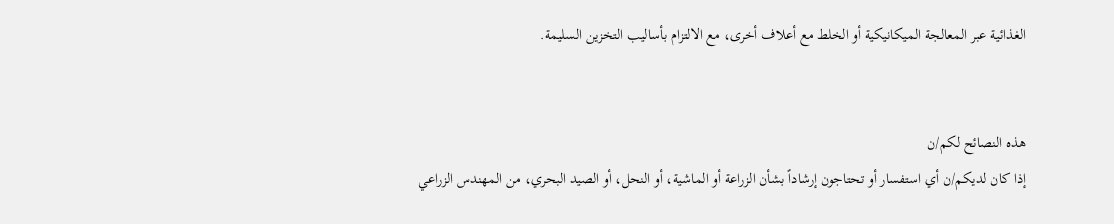الغذائية عبر المعالجة الميكانيكية أو الخلط مع أعلاف أخرى، مع الالتزام بأساليب التخزين السليمة.


هذه النصائح لكم/ن
إذا كان لديكم/ن أي استفسار أو تحتاجون إرشاداً بشأن الزراعة أو الماشية، أو النحل، أو الصيد البحري، من المهندس الزراعي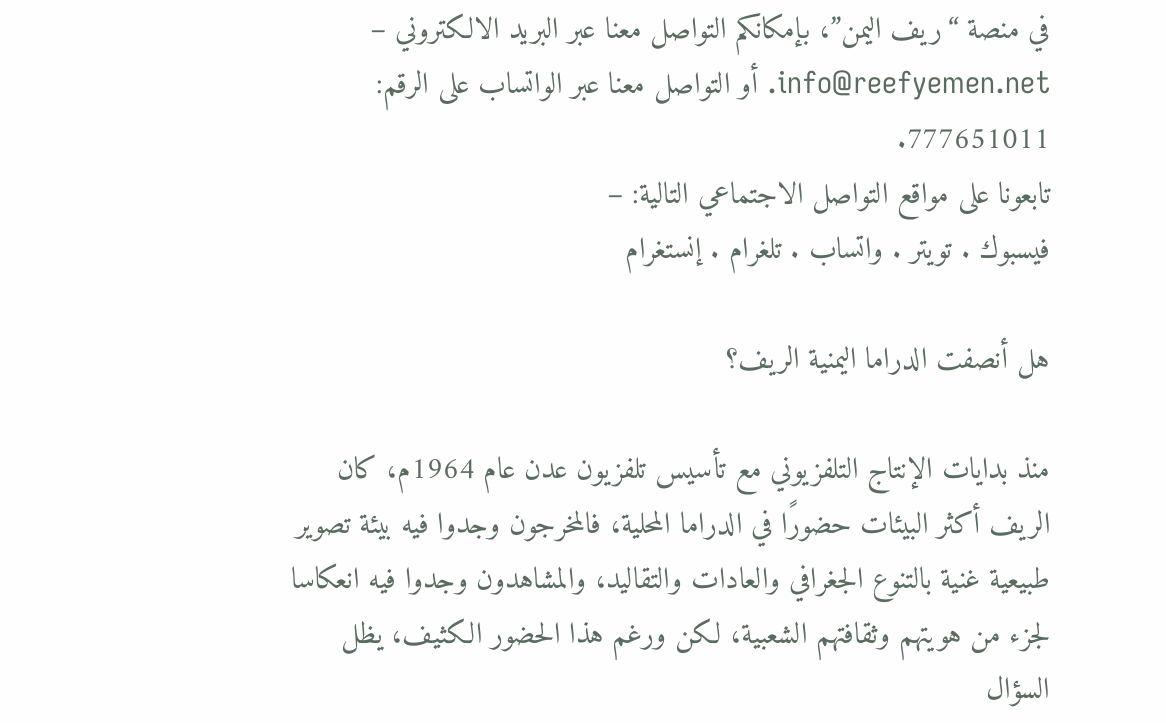في منصة “ريف اليمن”، بإمكانكم التواصل معنا عبر البريد الالكتروني – info@reefyemen.net. أو التواصل معنا عبر الواتساب على الرقم: 777651011.
تابعونا على مواقع التواصل الاجتماعي التالية: –
فيسبوك . تويتر . واتساب . تلغرام . إنستغرام

هل أنصفت الدراما اليمنية الريف؟

منذ بدايات الإنتاج التلفزيوني مع تأسيس تلفزيون عدن عام 1964م، كان الريف أكثر البيئات حضورًا في الدراما المحلية، فالمخرجون وجدوا فيه بيئة تصوير طبيعية غنية بالتنوع الجغرافي والعادات والتقاليد، والمشاهدون وجدوا فيه انعكاسا لجزء من هويتهم وثقافتهم الشعبية، لكن ورغم هذا الحضور الكثيف، يظل السؤال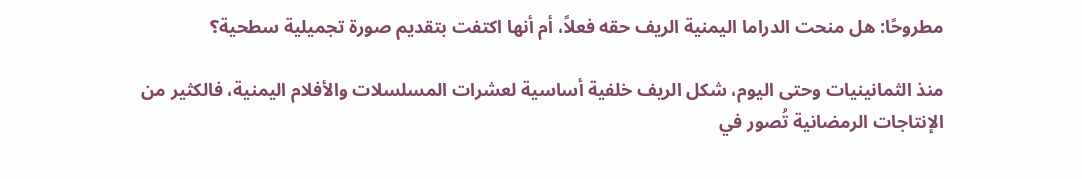مطروحًا: هل منحت الدراما اليمنية الريف حقه فعلاً، أم أنها اكتفت بتقديم صورة تجميلية سطحية؟

منذ الثمانينيات وحتى اليوم، شكل الريف خلفية أساسية لعشرات المسلسلات والأفلام اليمنية، فالكثير من الإنتاجات الرمضانية تُصور في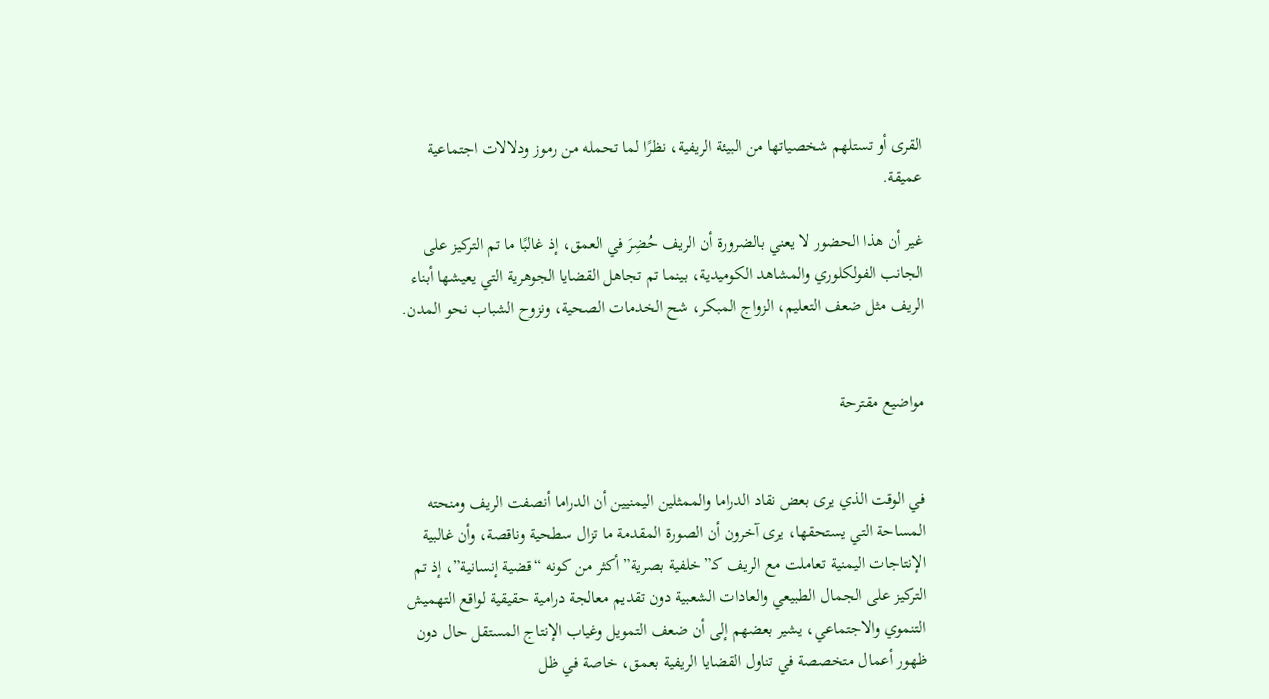القرى أو تستلهم شخصياتها من البيئة الريفية، نظرًا لما تحمله من رموز ودلالات اجتماعية عميقة.

غير أن هذا الحضور لا يعني بالضرورة أن الريف حُضِرَ في العمق، إذ غالبًا ما تم التركيز على الجانب الفولكلوري والمشاهد الكوميدية، بينما تم تجاهل القضايا الجوهرية التي يعيشها أبناء الريف مثل ضعف التعليم، الزواج المبكر، شح الخدمات الصحية، ونزوح الشباب نحو المدن.


مواضيع مقترحة


في الوقت الذي يرى بعض نقاد الدراما والممثلين اليمنيين أن الدراما أنصفت الريف ومنحته المساحة التي يستحقها، يرى آخرون أن الصورة المقدمة ما تزال سطحية وناقصة، وأن غالبية الإنتاجات اليمنية تعاملت مع الريف كـ”خلفية بصرية” أكثر من كونه “قضية إنسانية”، إذ تم التركيز على الجمال الطبيعي والعادات الشعبية دون تقديم معالجة درامية حقيقية لواقع التهميش التنموي والاجتماعي، يشير بعضهم إلى أن ضعف التمويل وغياب الإنتاج المستقل حال دون ظهور أعمال متخصصة في تناول القضايا الريفية بعمق، خاصة في ظل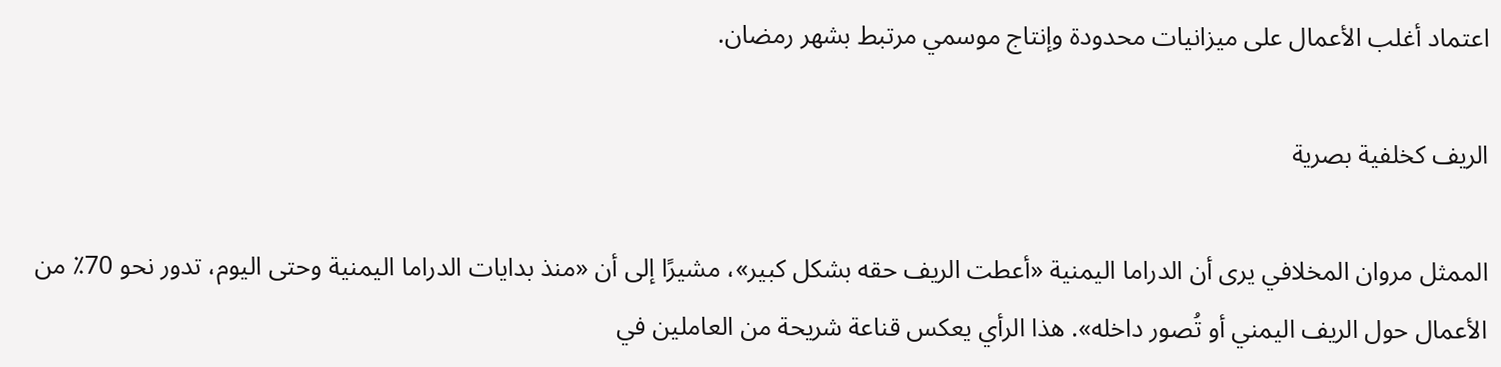اعتماد أغلب الأعمال على ميزانيات محدودة وإنتاج موسمي مرتبط بشهر رمضان.

الريف كخلفية بصرية

الممثل مروان المخلافي يرى أن الدراما اليمنية «أعطت الريف حقه بشكل كبير»، مشيرًا إلى أن «منذ بدايات الدراما اليمنية وحتى اليوم، تدور نحو 70٪ من الأعمال حول الريف اليمني أو تُصور داخله». هذا الرأي يعكس قناعة شريحة من العاملين في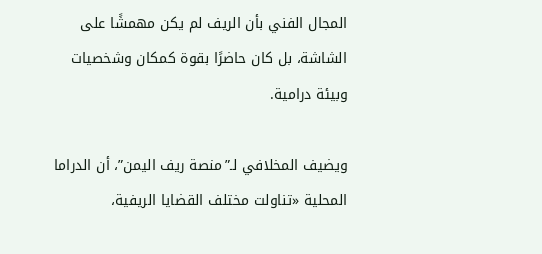المجال الفني بأن الريف لم يكن مهمشًا على الشاشة، بل كان حاضرًا بقوة كمكان وشخصيات وبيئة درامية.

ويضيف المخلافي لـ”منصة ريف اليمن”، أن الدراما المحلية «تناولت مختلف القضايا الريفية،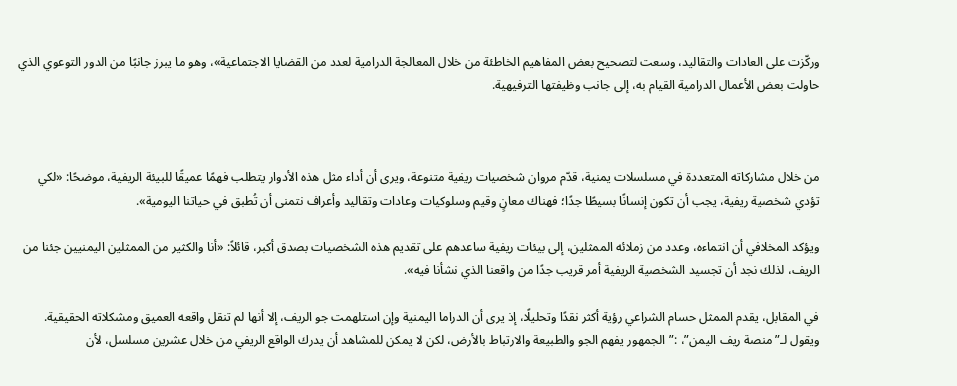وركّزت على العادات والتقاليد، وسعت لتصحيح بعض المفاهيم الخاطئة من خلال المعالجة الدرامية لعدد من القضايا الاجتماعية»، وهو ما يبرز جانبًا من الدور التوعوي الذي حاولت بعض الأعمال الدرامية القيام به، إلى جانب وظيفتها الترفيهية.



من خلال مشاركاته المتعددة في مسلسلات يمنية، قدّم مروان شخصيات ريفية متنوعة، ويرى أن أداء مثل هذه الأدوار يتطلب فهمًا عميقًا للبيئة الريفية، موضحًا: «لكي تؤدي شخصية ريفية، يجب أن تكون إنسانًا بسيطًا جدًا؛ فهناك معانٍ وقيم وسلوكيات وعادات وتقاليد وأعراف نتمنى أن تُطبق في حياتنا اليومية».

ويؤكد المخلافي أن انتماءه، وعدد من زملائه الممثلين، إلى بيئات ريفية ساعدهم على تقديم هذه الشخصيات بصدق أكبر، قائلاً: «أنا والكثير من الممثلين اليمنيين جئنا من الريف، لذلك نجد أن تجسيد الشخصية الريفية أمر قريب جدًا من واقعنا الذي نشأنا فيه».

في المقابل، يقدم الممثل حسام الشراعي رؤية أكثر نقدًا وتحليلًا، إذ يرى أن الدراما اليمنية وإن استلهمت جو الريف، إلا أنها لم تنقل واقعه العميق ومشكلاته الحقيقية. ويقول لـ”منصة ريف اليمن”، :”الجمهور يفهم الجو والطبيعة والارتباط بالأرض، لكن لا يمكن للمشاهد أن يدرك الواقع الريفي من خلال عشرين مسلسل، لأن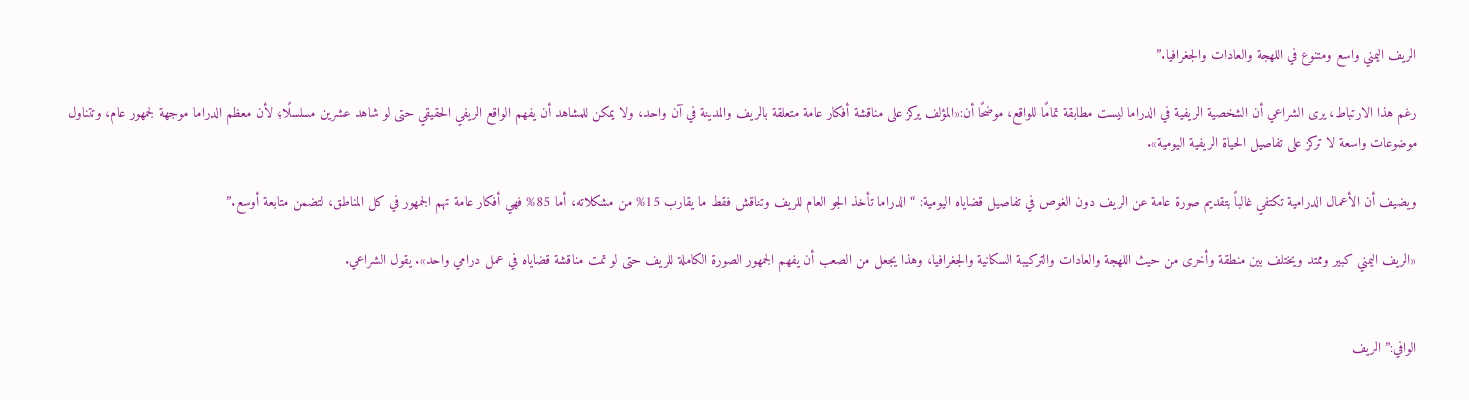الريف اليمني واسع ومتنوع في اللهجة والعادات والجغرافيا.”

رغم هذا الارتباط، يرى الشراعي أن الشخصية الريفية في الدراما ليست مطابقة تمامًا للواقع، موضحًا أن:«المؤلف يركز على مناقشة أفكار عامة متعلقة بالريف والمدينة في آن واحد، ولا يمكن للمشاهد أن يفهم الواقع الريفي الحقيقي حتى لو شاهد عشرين مسلسلًا؛ لأن معظم الدراما موجهة لجمهور عام، وتتناول موضوعات واسعة لا تركز على تفاصيل الحياة الريفية اليومية».

ويضيف أن الأعمال الدرامية تكتفي غالباً بتقديم صورة عامة عن الريف دون الغوص في تفاصيل قضاياه اليومية: “الدراما تأخذ الجو العام للريف وتناقش فقط ما يقارب 15% من مشكلاته، أما 85% فهي أفكار عامة تهم الجمهور في كل المناطق، لتضمن متابعة أوسع.”

«الريف اليمني كبير وممتد ويختلف بين منطقة وأخرى من حيث اللهجة والعادات والتركيبة السكانية والجغرافيا، وهذا يجعل من الصعب أن يفهم الجمهور الصورة الكاملة للريف حتى لو تمت مناقشة قضاياه في عمل درامي واحد». يقول الشراعي.


الوافي:”الريف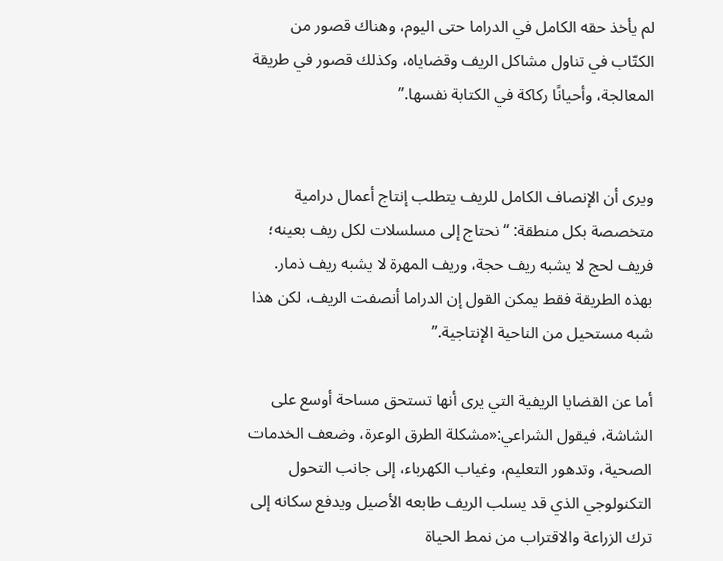لم يأخذ حقه الكامل في الدراما حتى اليوم، وهناك قصور من الكتّاب في تناول مشاكل الريف وقضاياه، وكذلك قصور في طريقة المعالجة، وأحيانًا ركاكة في الكتابة نفسها.”


ويرى أن الإنصاف الكامل للريف يتطلب إنتاج أعمال درامية متخصصة بكل منطقة: “نحتاج إلى مسلسلات لكل ريف بعينه؛ فريف لحج لا يشبه ريف حجة، وريف المهرة لا يشبه ريف ذمار. بهذه الطريقة فقط يمكن القول إن الدراما أنصفت الريف، لكن هذا شبه مستحيل من الناحية الإنتاجية.”

أما عن القضايا الريفية التي يرى أنها تستحق مساحة أوسع على الشاشة، فيقول الشراعي:«مشكلة الطرق الوعرة، وضعف الخدمات الصحية، وتدهور التعليم، وغياب الكهرباء، إلى جانب التحول التكنولوجي الذي قد يسلب الريف طابعه الأصيل ويدفع سكانه إلى ترك الزراعة والاقتراب من نمط الحياة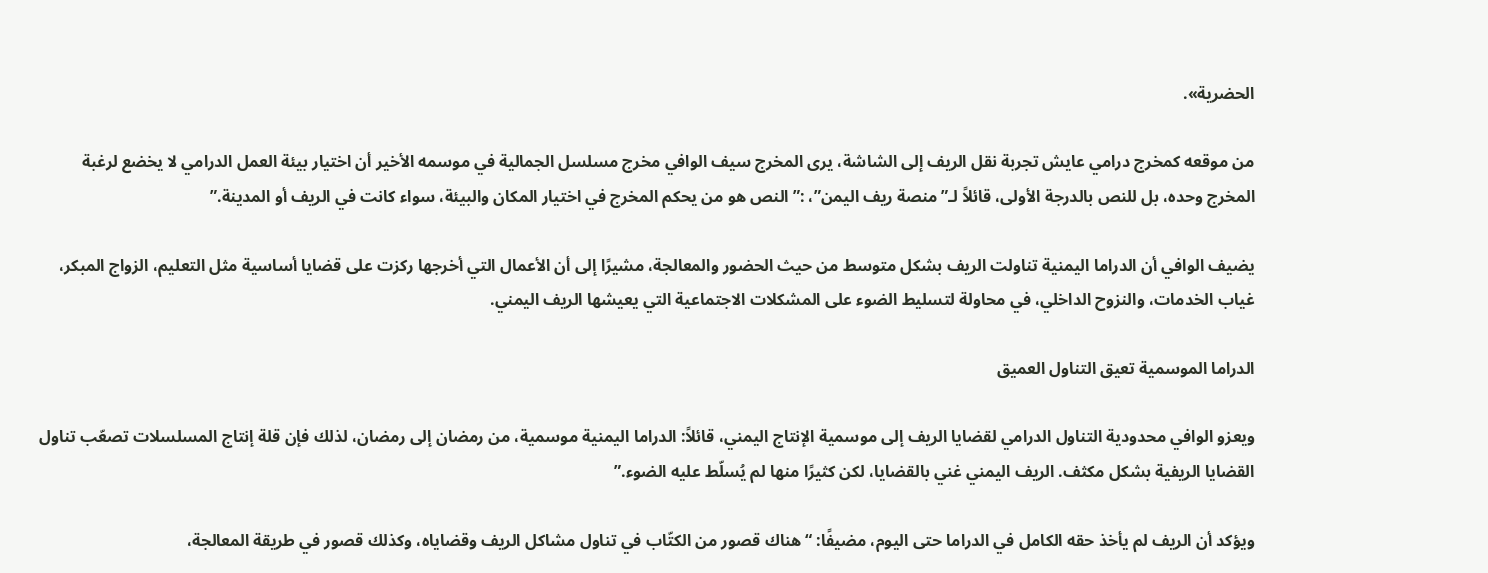الحضرية».

من موقعه كمخرج درامي عايش تجربة نقل الريف إلى الشاشة، يرى المخرج سيف الوافي مخرج مسلسل الجمالية في موسمه الأخير أن اختيار بيئة العمل الدرامي لا يخضع لرغبة المخرج وحده، بل للنص بالدرجة الأولى، قائلاً لـ”منصة ريف اليمن”، :”النص هو من يحكم المخرج في اختيار المكان والبيئة، سواء كانت في الريف أو المدينة.”

يضيف الوافي أن الدراما اليمنية تناولت الريف بشكل متوسط من حيث الحضور والمعالجة، مشيرًا إلى أن الأعمال التي أخرجها ركزت على قضايا أساسية مثل التعليم، الزواج المبكر، غياب الخدمات، والنزوح الداخلي، في محاولة لتسليط الضوء على المشكلات الاجتماعية التي يعيشها الريف اليمني.

الدراما الموسمية تعيق التناول العميق

ويعزو الوافي محدودية التناول الدرامي لقضايا الريف إلى موسمية الإنتاج اليمني، قائلاً: الدراما اليمنية موسمية، من رمضان إلى رمضان، لذلك فإن قلة إنتاج المسلسلات تصعّب تناول القضايا الريفية بشكل مكثف. الريف اليمني غني بالقضايا، لكن كثيرًا منها لم يُسلّط عليه الضوء.”

ويؤكد أن الريف لم يأخذ حقه الكامل في الدراما حتى اليوم، مضيفًا: “هناك قصور من الكتّاب في تناول مشاكل الريف وقضاياه، وكذلك قصور في طريقة المعالجة،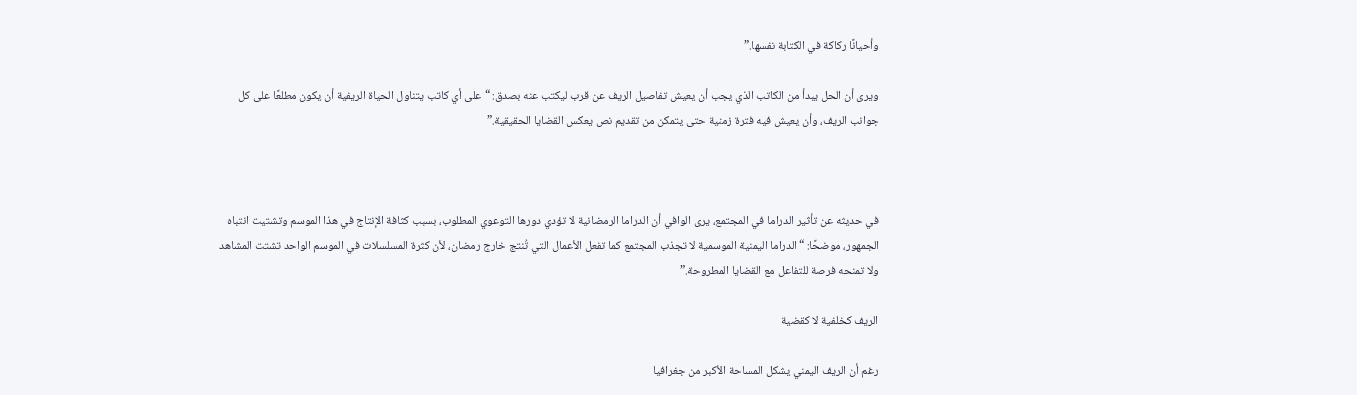وأحيانًا ركاكة في الكتابة نفسها.”

ويرى أن الحل يبدأ من الكاتب الذي يجب أن يعيش تفاصيل الريف عن قرب ليكتب عنه بصدق: “على أي كاتب يتناول الحياة الريفية أن يكون مطلعًا على كل جوانب الريف، وأن يعيش فيه فترة زمنية حتى يتمكن من تقديم نص يعكس القضايا الحقيقية.”



في حديثه عن تأثير الدراما في المجتمع، يرى الوافي أن الدراما الرمضانية لا تؤدي دورها التوعوي المطلوب، بسبب كثافة الإنتاج في هذا الموسم وتشتيت انتباه الجمهور، موضحًا: “الدراما اليمنية الموسمية لا تجذب المجتمع كما تفعل الأعمال التي تُنتج خارج رمضان، لأن كثرة المسلسلات في الموسم الواحد تشتت المشاهد ولا تمنحه فرصة للتفاعل مع القضايا المطروحة.”

الريف كخلفية لا كقضية

رغم أن الريف اليمني يشكل المساحة الأكبر من جغرافيا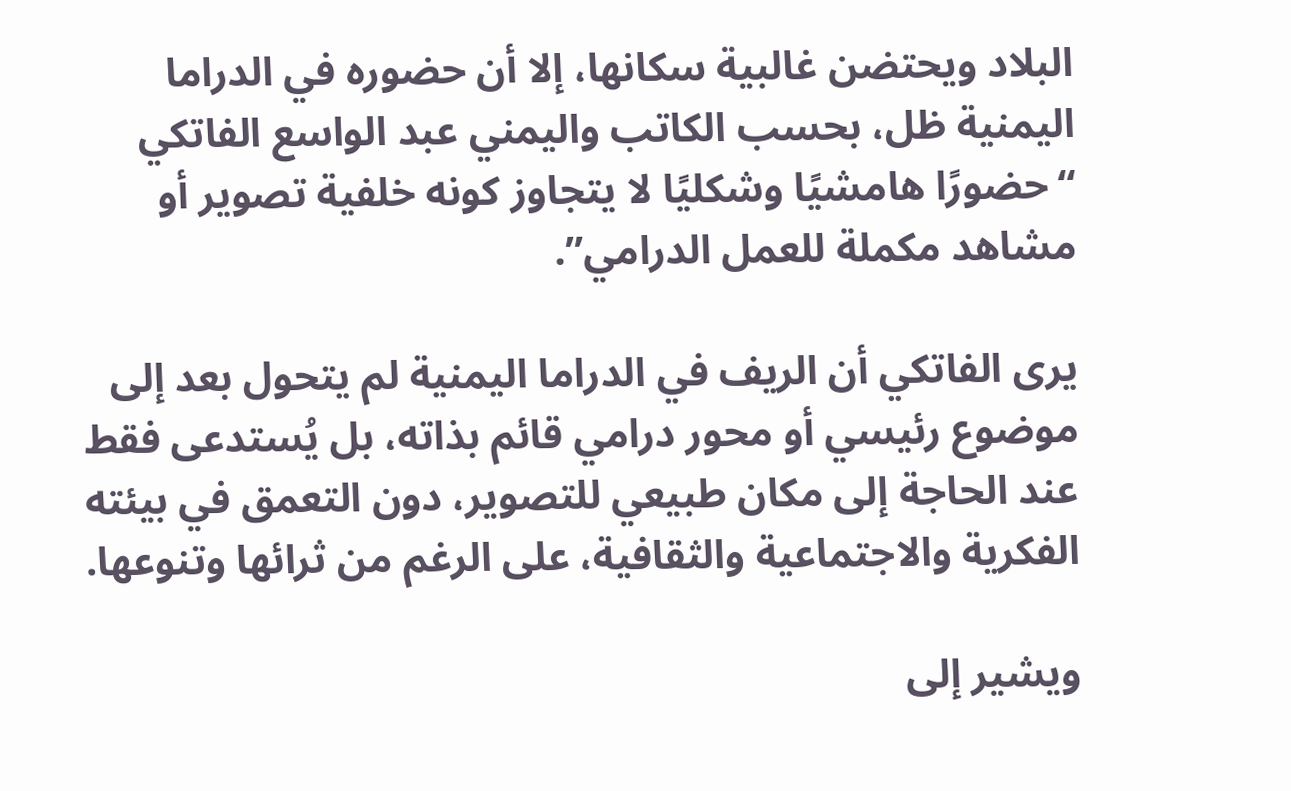البلاد ويحتضن غالبية سكانها، إلا أن حضوره في الدراما اليمنية ظل، بحسب الكاتب واليمني عبد الواسع الفاتكي “حضورًا هامشيًا وشكليًا لا يتجاوز كونه خلفية تصوير أو مشاهد مكملة للعمل الدرامي”.

يرى الفاتكي أن الريف في الدراما اليمنية لم يتحول بعد إلى موضوع رئيسي أو محور درامي قائم بذاته، بل يُستدعى فقط عند الحاجة إلى مكان طبيعي للتصوير، دون التعمق في بيئته الفكرية والاجتماعية والثقافية، على الرغم من ثرائها وتنوعها.

ويشير إلى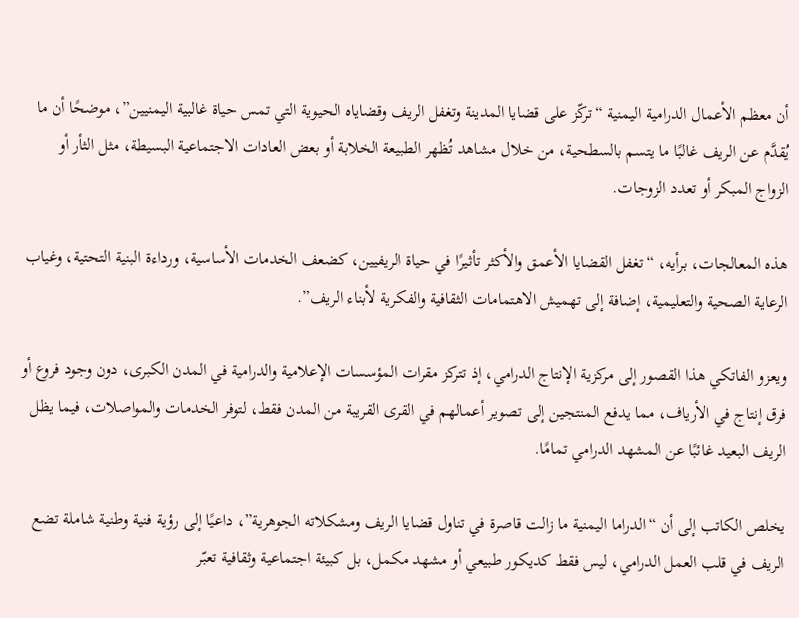أن معظم الأعمال الدرامية اليمنية “تركّز على قضايا المدينة وتغفل الريف وقضاياه الحيوية التي تمس حياة غالبية اليمنيين”، موضحًا أن ما يُقدَّم عن الريف غالبًا ما يتسم بالسطحية، من خلال مشاهد تُظهر الطبيعة الخلابة أو بعض العادات الاجتماعية البسيطة، مثل الثأر أو الزواج المبكر أو تعدد الزوجات.

هذه المعالجات، برأيه، “تغفل القضايا الأعمق والأكثر تأثيرًا في حياة الريفيين، كضعف الخدمات الأساسية، ورداءة البنية التحتية، وغياب الرعاية الصحية والتعليمية، إضافة إلى تهميش الاهتمامات الثقافية والفكرية لأبناء الريف”.

ويعزو الفاتكي هذا القصور إلى مركزية الإنتاج الدرامي، إذ تتركز مقرات المؤسسات الإعلامية والدرامية في المدن الكبرى، دون وجود فروع أو فرق إنتاج في الأرياف، مما يدفع المنتجين إلى تصوير أعمالهم في القرى القريبة من المدن فقط، لتوفر الخدمات والمواصلات، فيما يظل الريف البعيد غائبًا عن المشهد الدرامي تمامًا.

يخلص الكاتب إلى أن “الدراما اليمنية ما زالت قاصرة في تناول قضايا الريف ومشكلاته الجوهرية”، داعيًا إلى رؤية فنية وطنية شاملة تضع الريف في قلب العمل الدرامي، ليس فقط كديكور طبيعي أو مشهد مكمل، بل كبيئة اجتماعية وثقافية تعبّر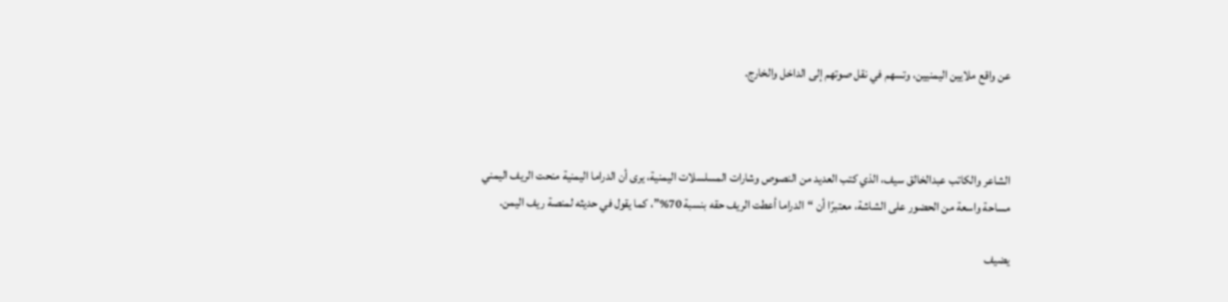عن واقع ملايين اليمنيين، وتسهم في نقل صوتهم إلى الداخل والخارج.



الشاعر والكاتب عبدالخالق سيف، الذي كتب العديد من النصوص وشارات المسلسلات اليمنية، يرى أن الدراما اليمنية منحت الريف اليمني مساحة واسعة من الحضور على الشاشة، معتبرًا أن “الدراما أعطت الريف حقه بنسبة 70%”، كما يقول في حديثه لمنصة ريف اليمن.

يضيف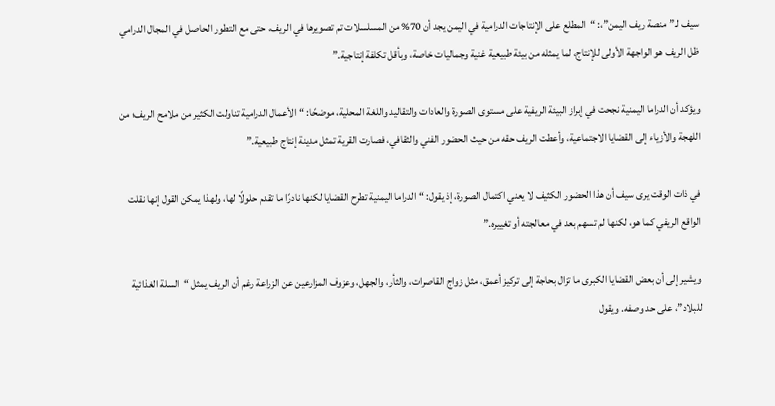سيف لـ”منصة ريف اليمن”،: “المطلع على الإنتاجات الدرامية في اليمن يجد أن 70% من المسلسلات تم تصويرها في الريف، حتى مع التطور الحاصل في المجال الدرامي ظل الريف هو الواجهة الأولى للإنتاج، لما يمثله من بيئة طبيعية غنية وجماليات خاصة، وبأقل تكلفة إنتاجية.”

ويؤكد أن الدراما اليمنية نجحت في إبراز البيئة الريفية على مستوى الصورة والعادات والتقاليد واللغة المحلية، موضحًا: “الأعمال الدرامية تناولت الكثير من ملامح الريف؛ من اللهجة والأزياء إلى القضايا الاجتماعية، وأعطت الريف حقه من حيث الحضور الفني والثقافي، فصارت القرية تمثل مدينة إنتاج طبيعية.”

في ذات الوقت يرى سيف أن هذا الحضور الكثيف لا يعني اكتمال الصورة، إذ يقول: “الدراما اليمنية تطرح القضايا لكنها نادرًا ما تقدم حلولًا لها، ولهذا يمكن القول إنها نقلت الواقع الريفي كما هو، لكنها لم تسهم بعد في معالجته أو تغييره.”

ويشير إلى أن بعض القضايا الكبرى ما تزال بحاجة إلى تركيز أعمق، مثل زواج القاصرات، والثأر، والجهل، وعزوف المزارعين عن الزراعة رغم أن الريف يمثل “السلة الغذائية للبلاد”، على حد وصفه. ويقول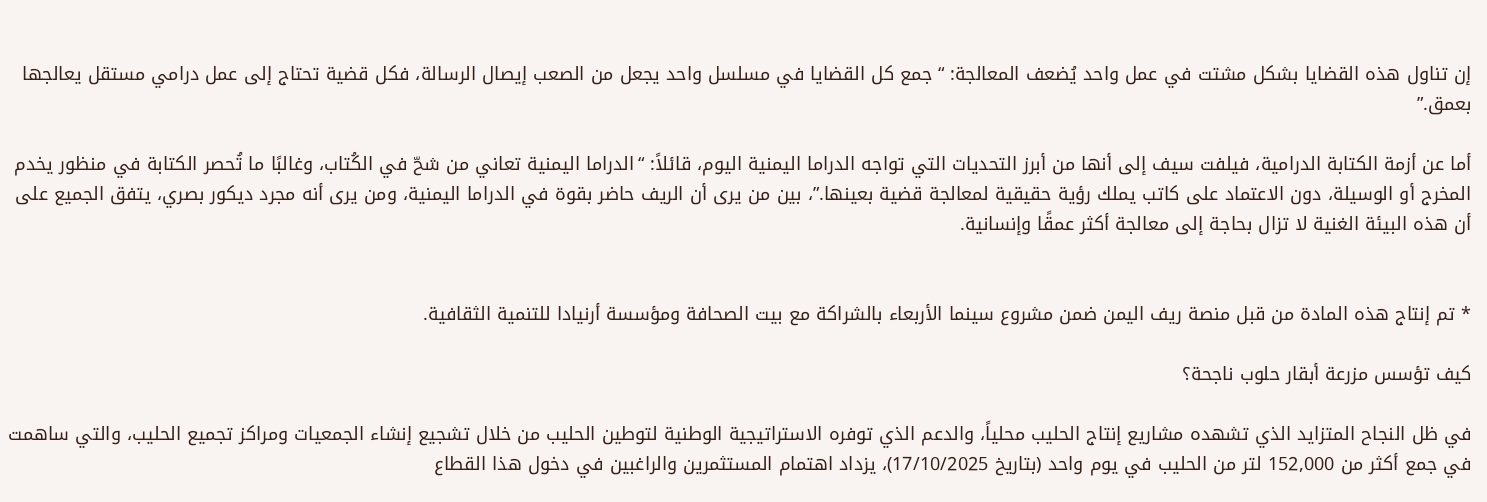إن تناول هذه القضايا بشكل مشتت في عمل واحد يُضعف المعالجة: “جمع كل القضايا في مسلسل واحد يجعل من الصعب إيصال الرسالة، فكل قضية تحتاج إلى عمل درامي مستقل يعالجها بعمق.”

أما عن أزمة الكتابة الدرامية، فيلفت سيف إلى أنها من أبرز التحديات التي تواجه الدراما اليمنية اليوم، قائلاً: “الدراما اليمنية تعاني من شحّ في الكُتاب، وغالبًا ما تُحصر الكتابة في منظور يخدم المخرج أو الوسيلة، دون الاعتماد على كاتب يملك رؤية حقيقية لمعالجة قضية بعينها.”، بين من يرى أن الريف حاضر بقوة في الدراما اليمنية، ومن يرى أنه مجرد ديكور بصري، يتفق الجميع على أن هذه البيئة الغنية لا تزال بحاجة إلى معالجة أكثر عمقًا وإنسانية.


* تم إنتاج هذه المادة من قبل منصة ريف اليمن ضمن مشروع سينما الأربعاء بالشراكة مع بيت الصحافة ومؤسسة أرنيادا للتنمية الثقافية.

كيف تؤسس مزرعة أبقار حلوب ناجحة؟

في ظل النجاح المتزايد الذي تشهده مشاريع إنتاج الحليب محلياً، والدعم الذي توفره الاستراتيجية الوطنية لتوطين الحليب من خلال تشجيع إنشاء الجمعيات ومراكز تجميع الحليب، والتي ساهمت في جمع أكثر من 152,000 لتر من الحليب في يوم واحد (بتاريخ 17/10/2025)، يزداد اهتمام المستثمرين والراغبين في دخول هذا القطاع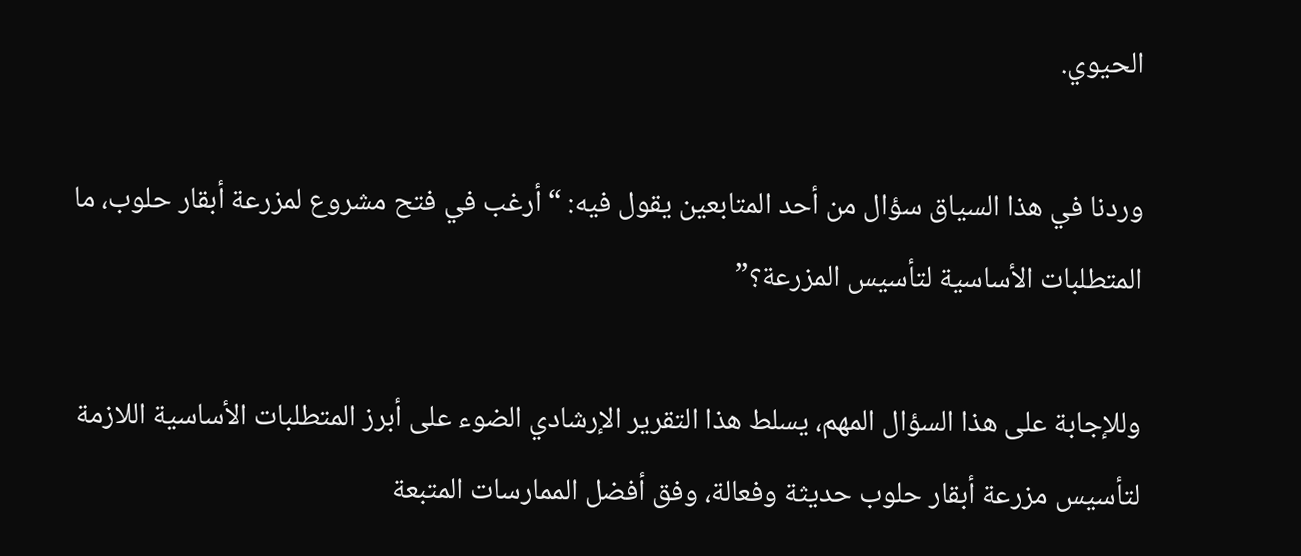الحيوي.

وردنا في هذا السياق سؤال من أحد المتابعين يقول فيه: “أرغب في فتح مشروع لمزرعة أبقار حلوب، ما المتطلبات الأساسية لتأسيس المزرعة؟”

وللإجابة على هذا السؤال المهم، يسلط هذا التقرير الإرشادي الضوء على أبرز المتطلبات الأساسية اللازمة لتأسيس مزرعة أبقار حلوب حديثة وفعالة، وفق أفضل الممارسات المتبعة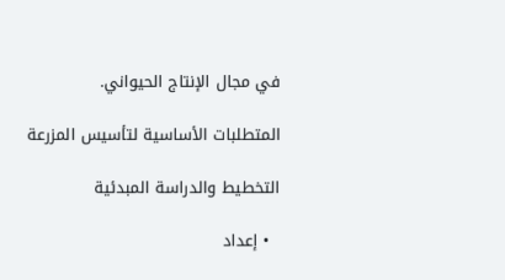في مجال الإنتاج الحيواني.

المتطلبات الأساسية لتأسيس المزرعة

التخطيط والدراسة المبدئية

  • إعداد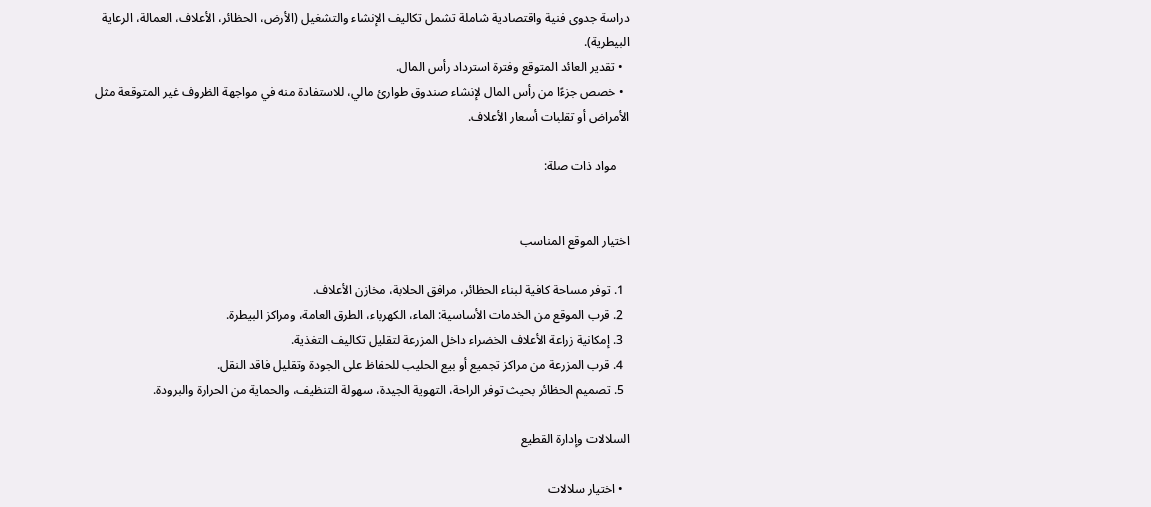دراسة جدوى فنية واقتصادية شاملة تشمل تكاليف الإنشاء والتشغيل (الأرض، الحظائر، الأعلاف، العمالة، الرعاية البيطرية).
  • تقدير العائد المتوقع وفترة استرداد رأس المال.
  • خصص جزءًا من رأس المال لإنشاء صندوق طوارئ مالي، للاستفادة منه في مواجهة الظروف غير المتوقعة مثل الأمراض أو تقلبات أسعار الأعلاف.

    مواد ذات صلة:


اختيار الموقع المناسب

  1. توفر مساحة كافية لبناء الحظائر، مرافق الحلابة، مخازن الأعلاف.
  2. قرب الموقع من الخدمات الأساسية: الماء، الكهرباء، الطرق العامة، ومراكز البيطرة.
  3. إمكانية زراعة الأعلاف الخضراء داخل المزرعة لتقليل تكاليف التغذية.
  4. قرب المزرعة من مراكز تجميع أو بيع الحليب للحفاظ على الجودة وتقليل فاقد النقل.
  5. تصميم الحظائر بحيث توفر الراحة، التهوية الجيدة، سهولة التنظيف، والحماية من الحرارة والبرودة.

السلالات وإدارة القطيع

  • اختيار سلالات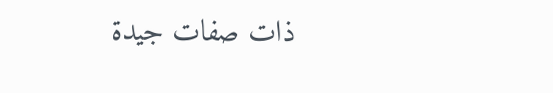ذات صفات جيدة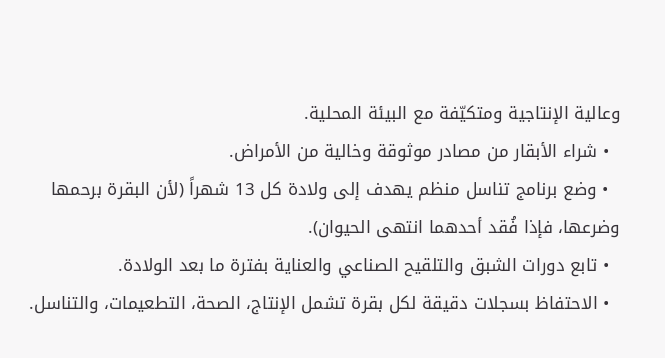وعالية الإنتاجية ومتكيّفة مع البيئة المحلية.
  • شراء الأبقار من مصادر موثوقة وخالية من الأمراض.
  • وضع برنامج تناسل منظم يهدف إلى ولادة كل 13 شهراً (لأن البقرة برحمها وضرعها، فإذا فُقد أحدهما انتهى الحيوان).
  • تابع دورات الشبق والتلقيح الصناعي والعناية بفترة ما بعد الولادة.
  • الاحتفاظ بسجلات دقيقة لكل بقرة تشمل الإنتاج، الصحة، التطعيمات، والتناسل.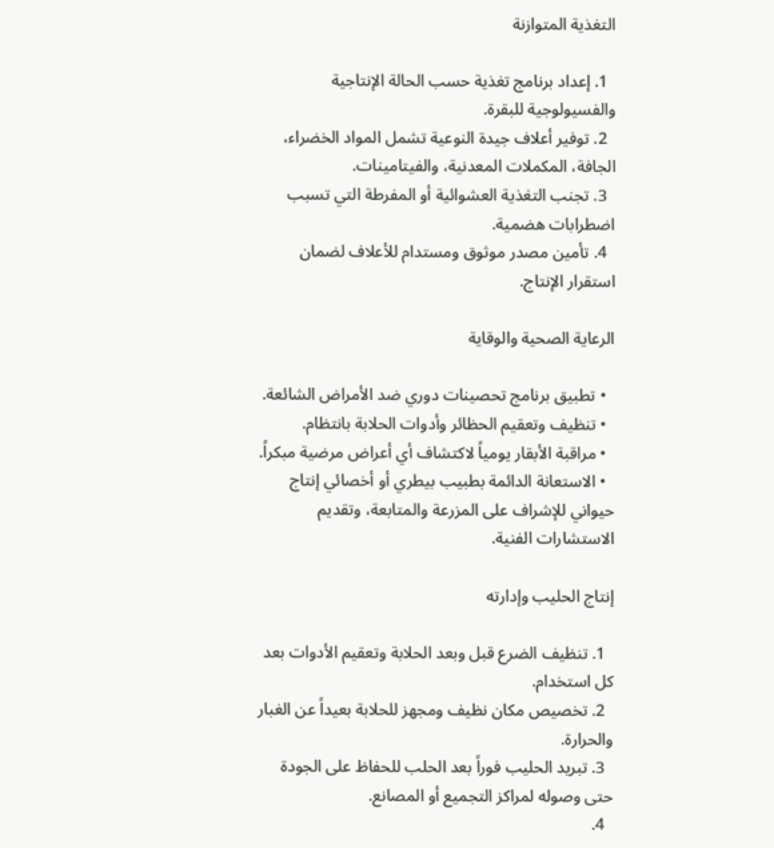التغذية المتوازنة

  1. إعداد برنامج تغذية حسب الحالة الإنتاجية والفسيولوجية للبقرة.
  2. توفير أعلاف جيدة النوعية تشمل المواد الخضراء، الجافة، المكملات المعدنية، والفيتامينات.
  3. تجنب التغذية العشوائية أو المفرطة التي تسبب اضطرابات هضمية.
  4. تأمين مصدر موثوق ومستدام للأعلاف لضمان استقرار الإنتاج.

الرعاية الصحية والوقاية

  • تطبيق برنامج تحصينات دوري ضد الأمراض الشائعة.
  • تنظيف وتعقيم الحظائر وأدوات الحلابة بانتظام.
  • مراقبة الأبقار يومياً لاكتشاف أي أعراض مرضية مبكراً.
  • الاستعانة الدائمة بطبيب بيطري أو أخصائي إنتاج حيواني للإشراف على المزرعة والمتابعة، وتقديم الاستشارات الفنية.

إنتاج الحليب وإدارته

  1. تنظيف الضرع قبل وبعد الحلابة وتعقيم الأدوات بعد كل استخدام.
  2. تخصيص مكان نظيف ومجهز للحلابة بعيداً عن الغبار والحرارة.
  3. تبريد الحليب فوراً بعد الحلب للحفاظ على الجودة حتى وصوله لمراكز التجميع أو المصانع.
  4.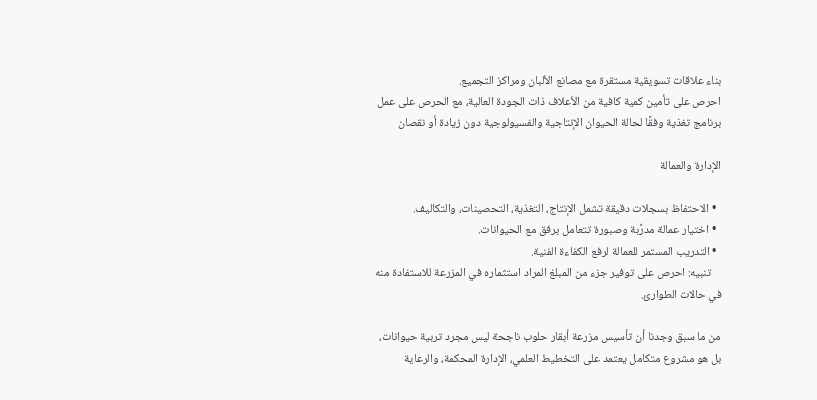بناء علاقات تسويقية مستقرة مع مصانع الألبان ومراكز التجميع.
احرص على تأمين كمية كافية من الأعلاف ذات الجودة العالية، مع الحرص على عمل برنامج تغذية وفقًا لحالة الحيوان الإنتاجية والفسيولوجية دون زيادة أو نقصان

الإدارة والعمالة

  • الاحتفاظ بسجلات دقيقة تشمل الإنتاج، التغذية، التحصينات، والتكاليف.
  • اختيار عمالة مدرَّبة وصبورة تتعامل برفق مع الحيوانات.
  • التدريب المستمر للعمالة لرفع الكفاءة الفنية.
    تنبيه: احرص على توفير جزء من المبلغ المراد استثماره في المزرعة للاستفادة منه في حالات الطوارئ.

من ما سبق وجدنا أن تأسيس مزرعة أبقار حلوب ناجحة ليس مجرد تربية حيوانات، بل هو مشروع متكامل يعتمد على التخطيط العلمي، الإدارة المحكمة، والرعاية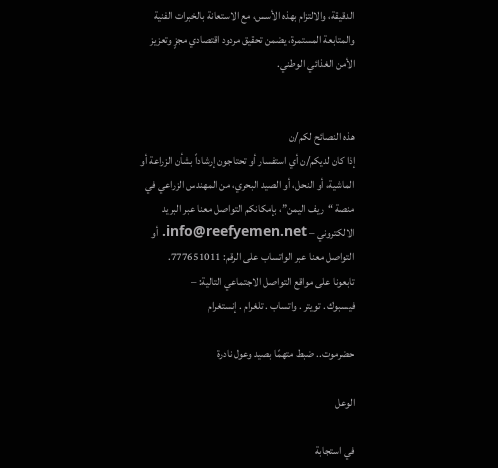الدقيقة، والالتزام بهذه الأسس، مع الاستعانة بالخبرات الفنية والمتابعة المستمرة، يضمن تحقيق مردود اقتصادي مجزٍ وتعزيز الأمن الغذائي الوطني.


هذه النصائح لكم/ن
إذا كان لديكم/ن أي استفسار أو تحتاجون إرشاداً بشأن الزراعة أو الماشية، أو النحل، أو الصيد البحري، من المهندس الزراعي في منصة “ريف اليمن”، بإمكانكم التواصل معنا عبر البريد الالكتروني – info@reefyemen.net. أو التواصل معنا عبر الواتساب على الرقم: 777651011.
تابعونا على مواقع التواصل الاجتماعي التالية: –
فيسبوك . تويتر . واتساب . تلغرام . إنستغرام

حضرموت.. ضبط متهمًا بصيد وعول نادرة

الوعل

في استجابة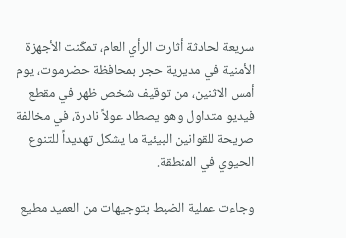سريعة لحادثة أثارت الرأي العام، تمكّنت الأجهزة الأمنية في مديرية حجر بمحافظة حضرموت، يوم أمس الاثنين، من توقيف شخص ظهر في مقطع فيديو متداول وهو يصطاد عولاً نادرة، في مخالفة صريحة للقوانين البيئية ما يشكل تهديداً للتنوع الحيوي في المنطقة.

وجاءت عملية الضبط بتوجيهات من العميد مطيع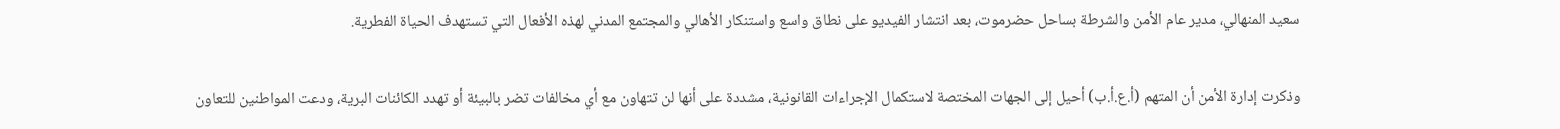سعيد المنهالي، مدير عام الأمن والشرطة بساحل حضرموت، بعد انتشار الفيديو على نطاق واسع واستنكار الأهالي والمجتمع المدني لهذه الأفعال التي تستهدف الحياة الفطرية.

وذكرت إدارة الأمن أن المتهم (أ.ع.أ.ب) أحيل إلى الجهات المختصة لاستكمال الإجراءات القانونية، مشددة على أنها لن تتهاون مع أي مخالفات تضر بالبيئة أو تهدد الكائنات البرية، ودعت المواطنين للتعاون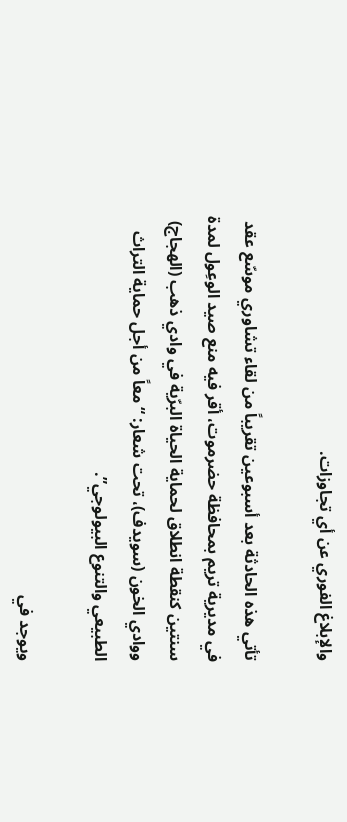والإبلاغ الفوري عن أي تجاوزات.

تأتي هذه الحادثة بعد أسبوعين تقريباً من لقاء تشاوري موسّع عقد في مديرية تريم بمحافظة حضرموت، أقر فيه منع صيد الوعِول لمدة سنتين كنقطة انطلاق لحماية الحياة البرّية في وادي ذهب (الهجاج) ووادي الخون (سويدف)، تحت شعار: “معاً من أجل حماية التراث الطبيعي والتنوع البيولوجي”.

ويوجد في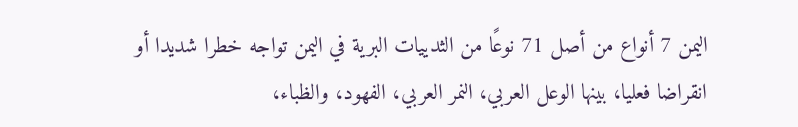اليمن 7 أنواع من أصل 71 نوعًا من الثدييات البرية في اليمن تواجه خطرا شديدا أو انقراضا فعليا، بينها الوعل العربي، النمر العربي، الفهود، والظباء،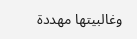وغالبيتها مهددة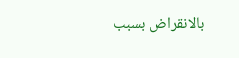بالانقراض بسبب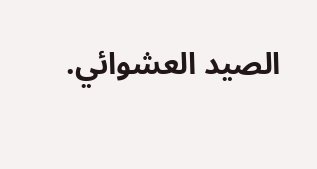الصيد العشوائي.